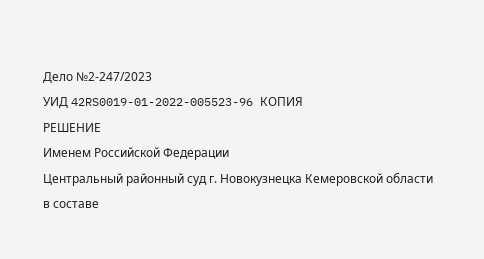Дело №2-247/2023
УИД 42RS0019-01-2022-005523-96 КОПИЯ
РЕШЕНИЕ
Именем Российской Федерации
Центральный районный суд г. Новокузнецка Кемеровской области
в составе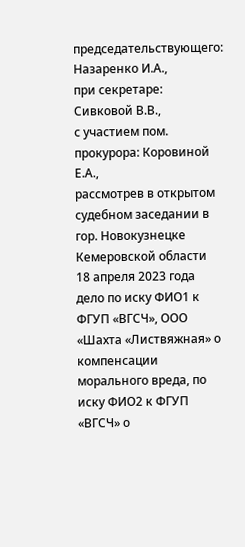председательствующего: Назаренко И.А.,
при секретаре: Сивковой В.В.,
с участием пом. прокурора: Коровиной Е.А.,
рассмотрев в открытом судебном заседании в гор. Новокузнецке Кемеровской области
18 апреля 2023 года
дело по иску ФИО1 к ФГУП «ВГСЧ», ООО «Шахта «Листвяжная» о компенсации морального вреда, по иску ФИО2 к ФГУП «ВГСЧ» о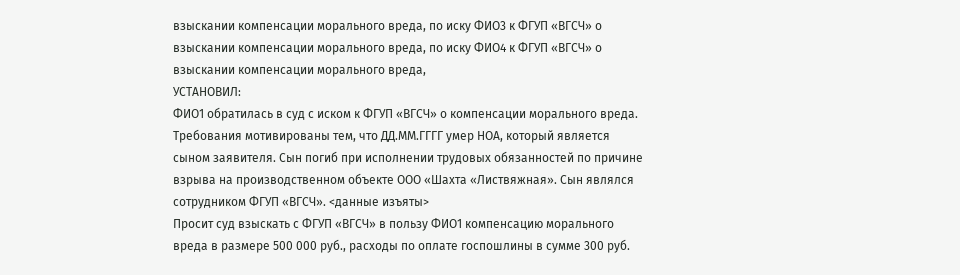взыскании компенсации морального вреда, по иску ФИО3 к ФГУП «ВГСЧ» о взыскании компенсации морального вреда, по иску ФИО4 к ФГУП «ВГСЧ» о взыскании компенсации морального вреда,
УСТАНОВИЛ:
ФИО1 обратилась в суд с иском к ФГУП «ВГСЧ» о компенсации морального вреда.
Требования мотивированы тем, что ДД.ММ.ГГГГ умер НОА, который является сыном заявителя. Сын погиб при исполнении трудовых обязанностей по причине взрыва на производственном объекте ООО «Шахта «Листвяжная». Сын являлся сотрудником ФГУП «ВГСЧ». <данные изъяты>
Просит суд взыскать с ФГУП «ВГСЧ» в пользу ФИО1 компенсацию морального вреда в размере 500 000 руб., расходы по оплате госпошлины в сумме 300 руб.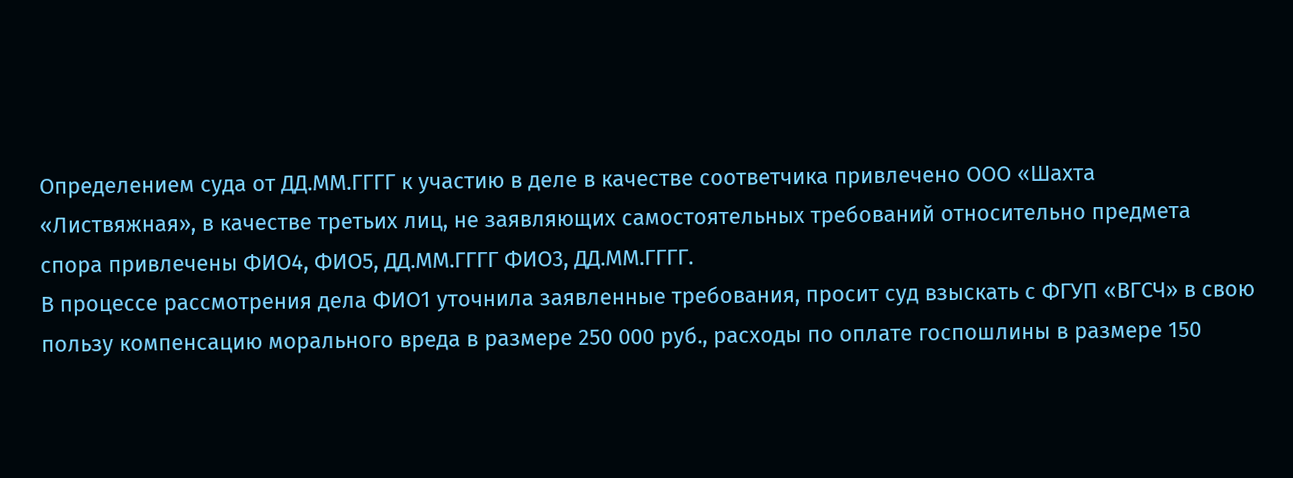Определением суда от ДД.ММ.ГГГГ к участию в деле в качестве соответчика привлечено ООО «Шахта «Листвяжная», в качестве третьих лиц, не заявляющих самостоятельных требований относительно предмета спора привлечены ФИО4, ФИО5, ДД.ММ.ГГГГ ФИО3, ДД.ММ.ГГГГ.
В процессе рассмотрения дела ФИО1 уточнила заявленные требования, просит суд взыскать с ФГУП «ВГСЧ» в свою пользу компенсацию морального вреда в размере 250 000 руб., расходы по оплате госпошлины в размере 150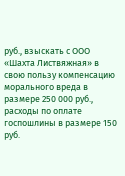руб., взыскать с ООО «Шахта Листвяжная» в свою пользу компенсацию морального вреда в размере 250 000 руб., расходы по оплате госпошлины в размере 150 руб.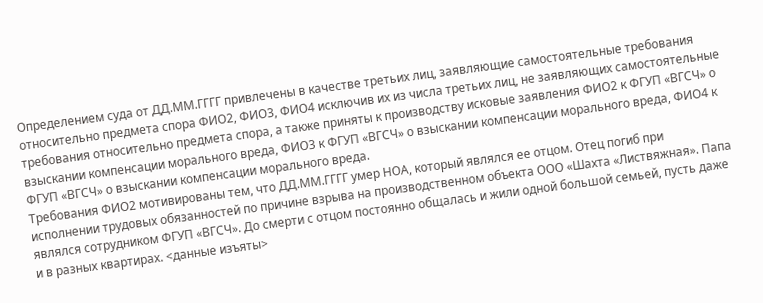Определением суда от ДД.ММ.ГГГГ привлечены в качестве третьих лиц, заявляющие самостоятельные требования относительно предмета спора ФИО2, ФИО3, ФИО4 исключив их из числа третьих лиц, не заявляющих самостоятельные требования относительно предмета спора, а также приняты к производству исковые заявления ФИО2 к ФГУП «ВГСЧ» о взыскании компенсации морального вреда, ФИО3 к ФГУП «ВГСЧ» о взыскании компенсации морального вреда, ФИО4 к ФГУП «ВГСЧ» о взыскании компенсации морального вреда.
Требования ФИО2 мотивированы тем, что ДД.ММ.ГГГГ умер НОА, который являлся ее отцом. Отец погиб при исполнении трудовых обязанностей по причине взрыва на производственном объекта ООО «Шахта «Листвяжная». Папа являлся сотрудником ФГУП «ВГСЧ». До смерти с отцом постоянно общалась и жили одной большой семьей, пусть даже и в разных квартирах. <данные изъяты>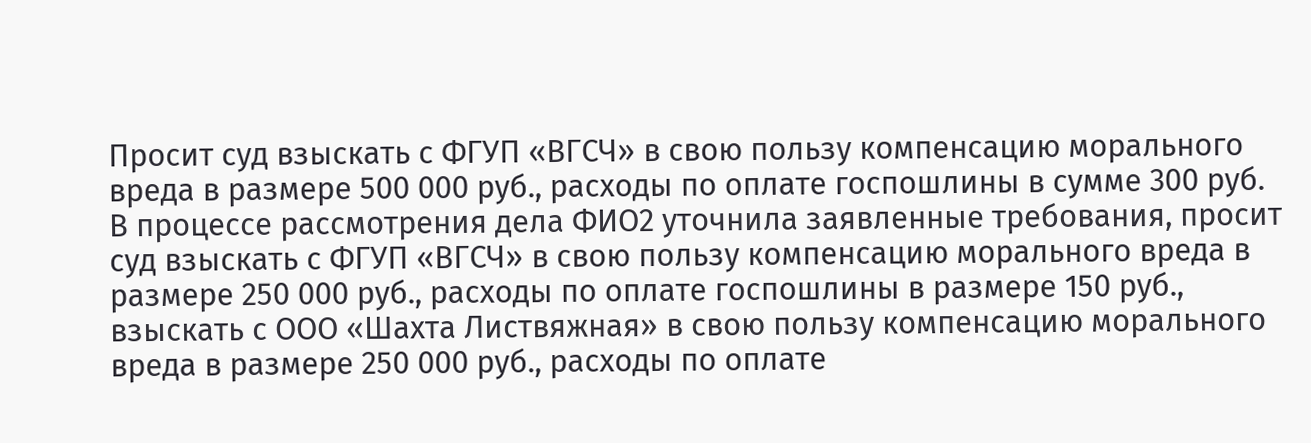Просит суд взыскать с ФГУП «ВГСЧ» в свою пользу компенсацию морального вреда в размере 500 000 руб., расходы по оплате госпошлины в сумме 300 руб.
В процессе рассмотрения дела ФИО2 уточнила заявленные требования, просит суд взыскать с ФГУП «ВГСЧ» в свою пользу компенсацию морального вреда в размере 250 000 руб., расходы по оплате госпошлины в размере 150 руб., взыскать с ООО «Шахта Листвяжная» в свою пользу компенсацию морального вреда в размере 250 000 руб., расходы по оплате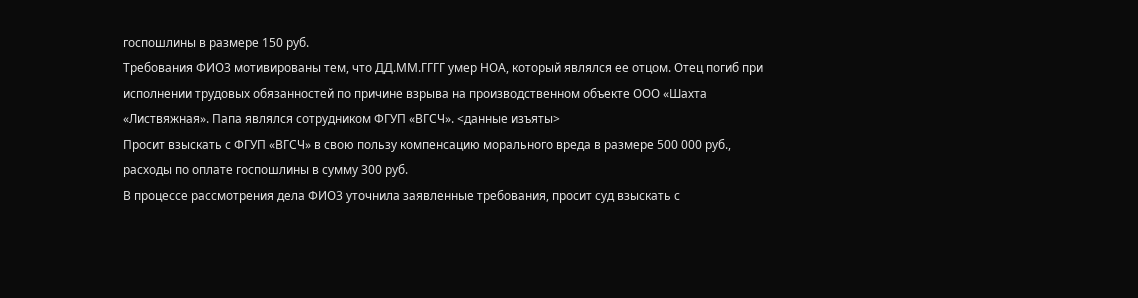госпошлины в размере 150 руб.
Требования ФИО3 мотивированы тем, что ДД.ММ.ГГГГ умер НОА, который являлся ее отцом. Отец погиб при исполнении трудовых обязанностей по причине взрыва на производственном объекте ООО «Шахта «Листвяжная». Папа являлся сотрудником ФГУП «ВГСЧ». <данные изъяты>
Просит взыскать с ФГУП «ВГСЧ» в свою пользу компенсацию морального вреда в размере 500 000 руб., расходы по оплате госпошлины в сумму 300 руб.
В процессе рассмотрения дела ФИО3 уточнила заявленные требования, просит суд взыскать с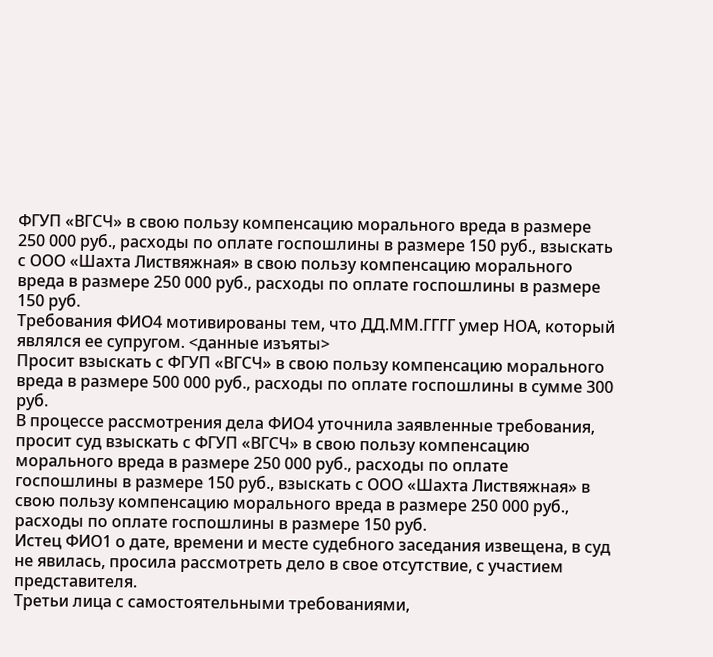ФГУП «ВГСЧ» в свою пользу компенсацию морального вреда в размере 250 000 руб., расходы по оплате госпошлины в размере 150 руб., взыскать с ООО «Шахта Листвяжная» в свою пользу компенсацию морального вреда в размере 250 000 руб., расходы по оплате госпошлины в размере 150 руб.
Требования ФИО4 мотивированы тем, что ДД.ММ.ГГГГ умер НОА, который являлся ее супругом. <данные изъяты>
Просит взыскать с ФГУП «ВГСЧ» в свою пользу компенсацию морального вреда в размере 500 000 руб., расходы по оплате госпошлины в сумме 300 руб.
В процессе рассмотрения дела ФИО4 уточнила заявленные требования, просит суд взыскать с ФГУП «ВГСЧ» в свою пользу компенсацию морального вреда в размере 250 000 руб., расходы по оплате госпошлины в размере 150 руб., взыскать с ООО «Шахта Листвяжная» в свою пользу компенсацию морального вреда в размере 250 000 руб., расходы по оплате госпошлины в размере 150 руб.
Истец ФИО1 о дате, времени и месте судебного заседания извещена, в суд не явилась, просила рассмотреть дело в свое отсутствие, с участием представителя.
Третьи лица с самостоятельными требованиями,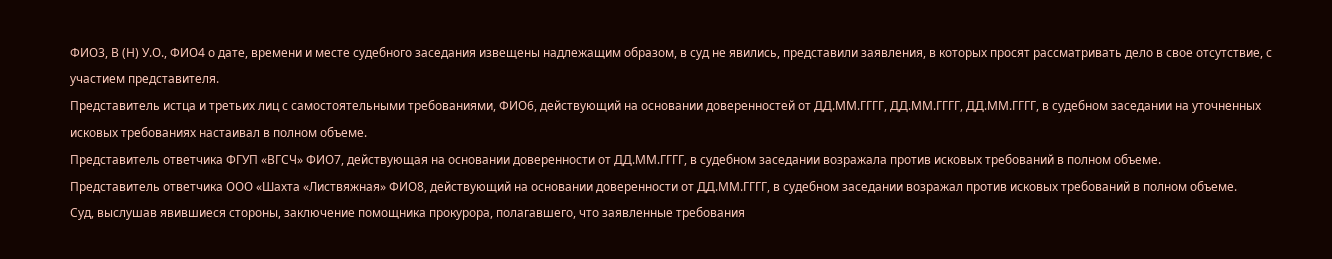ФИО3, В (Н) У.О., ФИО4 о дате, времени и месте судебного заседания извещены надлежащим образом, в суд не явились, представили заявления, в которых просят рассматривать дело в свое отсутствие, с участием представителя.
Представитель истца и третьих лиц с самостоятельными требованиями, ФИО6, действующий на основании доверенностей от ДД.ММ.ГГГГ, ДД.ММ.ГГГГ, ДД.ММ.ГГГГ, в судебном заседании на уточненных исковых требованиях настаивал в полном объеме.
Представитель ответчика ФГУП «ВГСЧ» ФИО7, действующая на основании доверенности от ДД.ММ.ГГГГ, в судебном заседании возражала против исковых требований в полном объеме.
Представитель ответчика ООО «Шахта «Листвяжная» ФИО8, действующий на основании доверенности от ДД.ММ.ГГГГ, в судебном заседании возражал против исковых требований в полном объеме.
Суд, выслушав явившиеся стороны, заключение помощника прокурора, полагавшего, что заявленные требования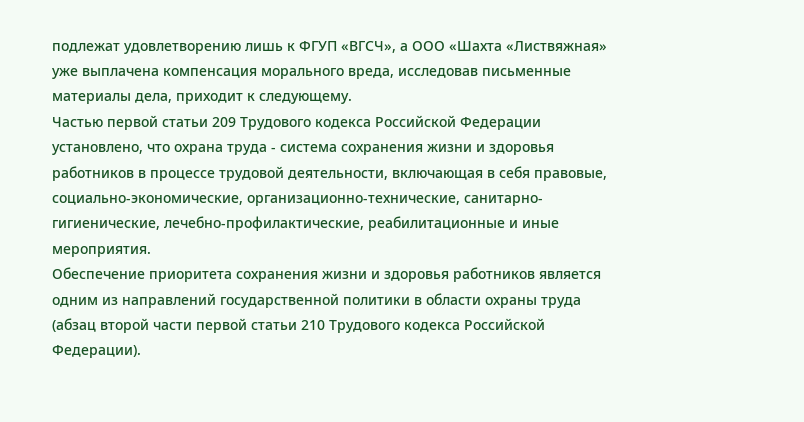подлежат удовлетворению лишь к ФГУП «ВГСЧ», а ООО «Шахта «Листвяжная» уже выплачена компенсация морального вреда, исследовав письменные материалы дела, приходит к следующему.
Частью первой статьи 209 Трудового кодекса Российской Федерации установлено, что охрана труда - система сохранения жизни и здоровья работников в процессе трудовой деятельности, включающая в себя правовые, социально-экономические, организационно-технические, санитарно-гигиенические, лечебно-профилактические, реабилитационные и иные мероприятия.
Обеспечение приоритета сохранения жизни и здоровья работников является одним из направлений государственной политики в области охраны труда (абзац второй части первой статьи 210 Трудового кодекса Российской Федерации).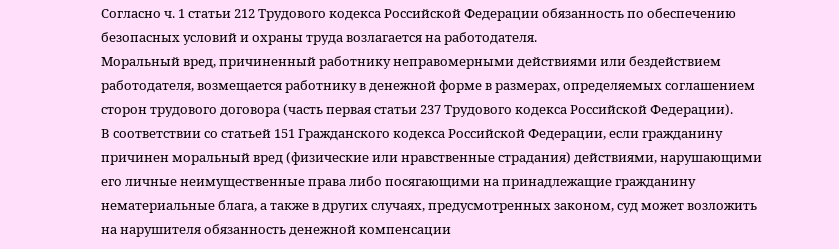Согласно ч. 1 статьи 212 Трудового кодекса Российской Федерации обязанность по обеспечению безопасных условий и охраны труда возлагается на работодателя.
Моральный вред, причиненный работнику неправомерными действиями или бездействием работодателя, возмещается работнику в денежной форме в размерах, определяемых соглашением сторон трудового договора (часть первая статьи 237 Трудового кодекса Российской Федерации).
В соответствии со статьей 151 Гражданского кодекса Российской Федерации, если гражданину причинен моральный вред (физические или нравственные страдания) действиями, нарушающими его личные неимущественные права либо посягающими на принадлежащие гражданину нематериальные блага, а также в других случаях, предусмотренных законом, суд может возложить на нарушителя обязанность денежной компенсации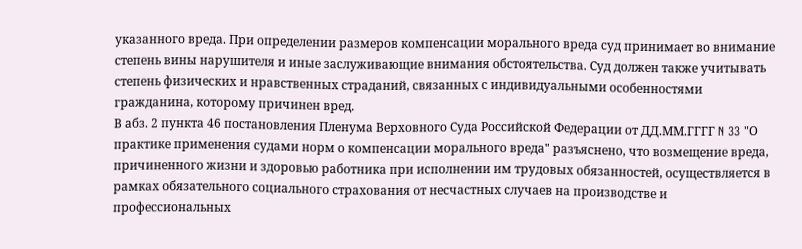указанного вреда. При определении размеров компенсации морального вреда суд принимает во внимание степень вины нарушителя и иные заслуживающие внимания обстоятельства. Суд должен также учитывать степень физических и нравственных страданий, связанных с индивидуальными особенностями гражданина, которому причинен вред.
В абз. 2 пункта 46 постановления Пленума Верховного Суда Российской Федерации от ДД.ММ.ГГГГ N 33 "О практике применения судами норм о компенсации морального вреда" разъяснено, что возмещение вреда, причиненного жизни и здоровью работника при исполнении им трудовых обязанностей, осуществляется в рамках обязательного социального страхования от несчастных случаев на производстве и профессиональных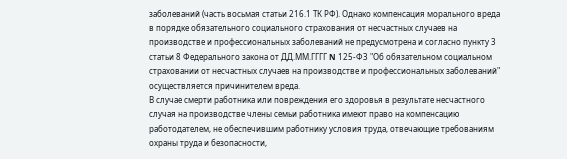заболеваний (часть восьмая статьи 216.1 ТК РФ). Однако компенсация морального вреда в порядке обязательного социального страхования от несчастных случаев на производстве и профессиональных заболеваний не предусмотрена и согласно пункту 3 статьи 8 Федерального закона от ДД.ММ.ГГГГ N 125-ФЗ "Об обязательном социальном страховании от несчастных случаев на производстве и профессиональных заболеваний" осуществляется причинителем вреда.
В случае смерти работника или повреждения его здоровья в результате несчастного случая на производстве члены семьи работника имеют право на компенсацию работодателем, не обеспечившим работнику условия труда, отвечающие требованиям охраны труда и безопасности,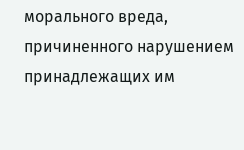морального вреда, причиненного нарушением принадлежащих им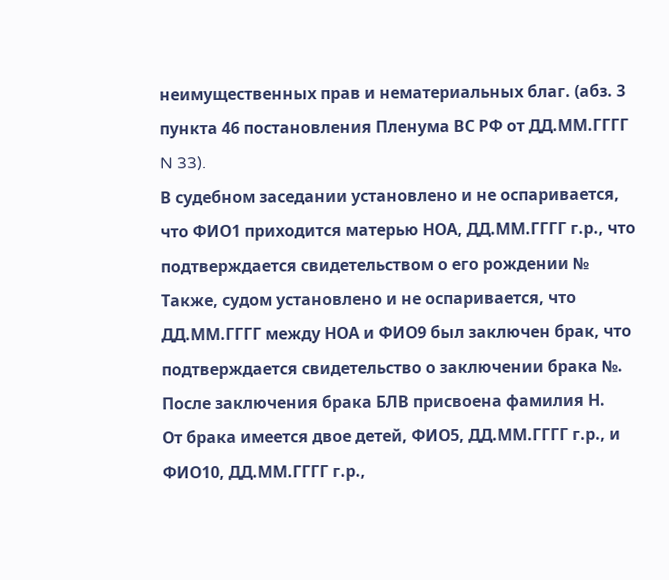неимущественных прав и нематериальных благ. (абз. 3 пункта 46 постановления Пленума ВС РФ от ДД.ММ.ГГГГ N 33).
В судебном заседании установлено и не оспаривается, что ФИО1 приходится матерью НОА, ДД.ММ.ГГГГ г.р., что подтверждается свидетельством о его рождении №
Также, судом установлено и не оспаривается, что ДД.ММ.ГГГГ между НОА и ФИО9 был заключен брак, что подтверждается свидетельство о заключении брака №. После заключения брака БЛВ присвоена фамилия Н.
От брака имеется двое детей, ФИО5, ДД.ММ.ГГГГ г.р., и ФИО10, ДД.ММ.ГГГГ г.р.,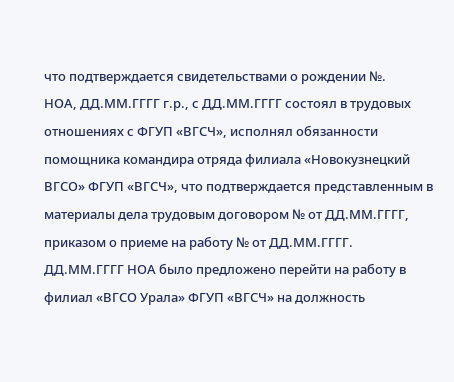что подтверждается свидетельствами о рождении №.
НОА, ДД.ММ.ГГГГ г.р., с ДД.ММ.ГГГГ состоял в трудовых отношениях с ФГУП «ВГСЧ», исполнял обязанности помощника командира отряда филиала «Новокузнецкий ВГСО» ФГУП «ВГСЧ», что подтверждается представленным в материалы дела трудовым договором № от ДД.ММ.ГГГГ, приказом о приеме на работу № от ДД.ММ.ГГГГ.
ДД.ММ.ГГГГ НОА было предложено перейти на работу в филиал «ВГСО Урала» ФГУП «ВГСЧ» на должность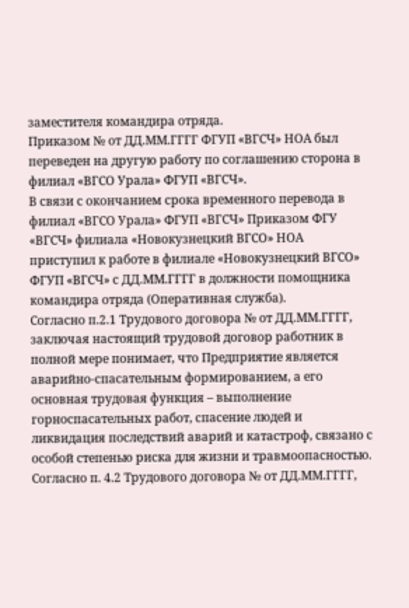заместителя командира отряда.
Приказом № от ДД.ММ.ГГГГ ФГУП «ВГСЧ» НОА был переведен на другую работу по соглашению сторона в филиал «ВГСО Урала» ФГУП «ВГСЧ».
В связи с окончанием срока временного перевода в филиал «ВГСО Урала» ФГУП «ВГСЧ» Приказом ФГУ «ВГСЧ» филиала «Новокузнецкий ВГСО» НОА приступил к работе в филиале «Новокузнецкий ВГСО» ФГУП «ВГСЧ» с ДД.ММ.ГГГГ в должности помощника командира отряда (Оперативная служба).
Согласно п.2.1 Трудового договора № от ДД.ММ.ГГГГ, заключая настоящий трудовой договор работник в полной мере понимает, что Предприятие является аварийно-спасательным формированием, а его основная трудовая функция – выполнение горноспасательных работ, спасение людей и ликвидация последствий аварий и катастроф, связано с особой степенью риска для жизни и травмоопасностью.
Согласно п. 4.2 Трудового договора № от ДД.ММ.ГГГГ,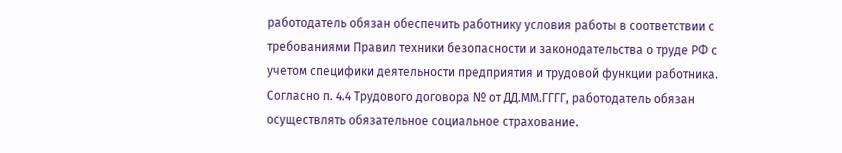работодатель обязан обеспечить работнику условия работы в соответствии с требованиями Правил техники безопасности и законодательства о труде РФ с учетом специфики деятельности предприятия и трудовой функции работника.
Согласно п. 4.4 Трудового договора № от ДД.ММ.ГГГГ, работодатель обязан осуществлять обязательное социальное страхование.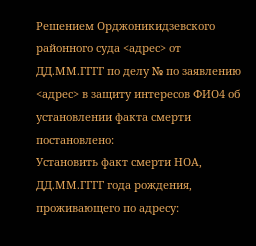Решением Орджоникидзевского районного суда <адрес> от ДД.ММ.ГГГГ по делу № по заявлению <адрес> в защиту интересов ФИО4 об установлении факта смерти постановлено:
Установить факт смерти НОА, ДД.ММ.ГГГГ года рождения, проживающего по адресу: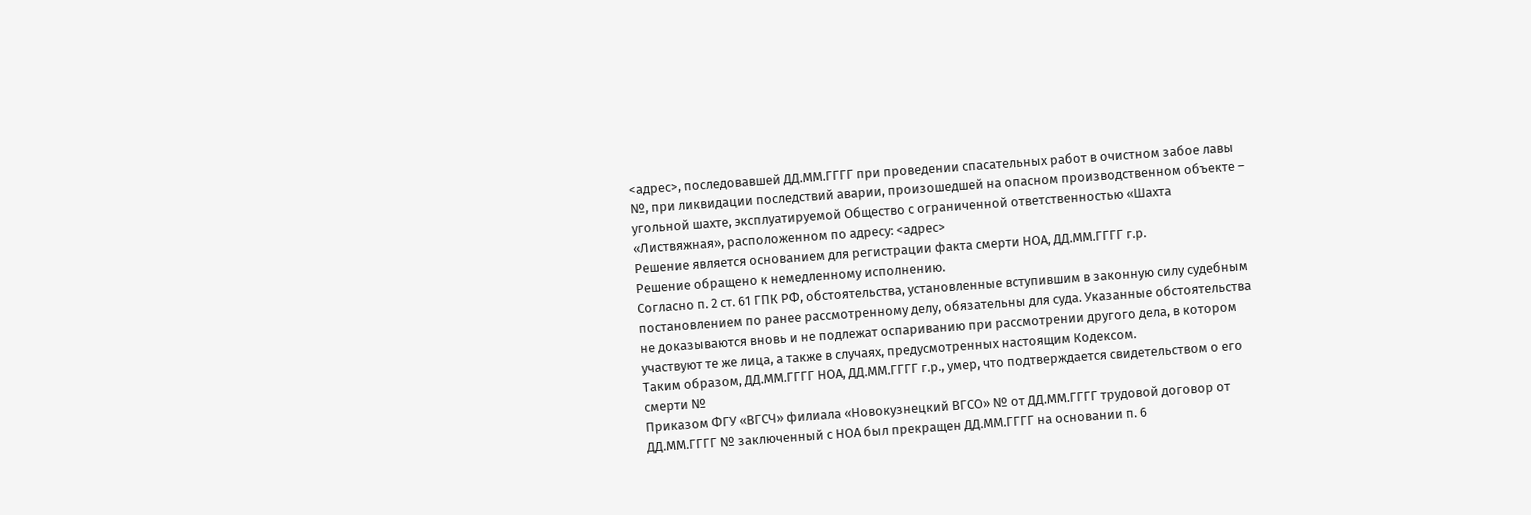<адрес>, последовавшей ДД.ММ.ГГГГ при проведении спасательных работ в очистном забое лавы №, при ликвидации последствий аварии, произошедшей на опасном производственном объекте – угольной шахте, эксплуатируемой Общество с ограниченной ответственностью «Шахта «Листвяжная», расположенном по адресу: <адрес>
Решение является основанием для регистрации факта смерти НОА, ДД.ММ.ГГГГ г.р.
Решение обращено к немедленному исполнению.
Согласно п. 2 ст. 61 ГПК РФ, обстоятельства, установленные вступившим в законную силу судебным постановлением по ранее рассмотренному делу, обязательны для суда. Указанные обстоятельства не доказываются вновь и не подлежат оспариванию при рассмотрении другого дела, в котором участвуют те же лица, а также в случаях, предусмотренных настоящим Кодексом.
Таким образом, ДД.ММ.ГГГГ НОА, ДД.ММ.ГГГГ г.р., умер, что подтверждается свидетельством о его смерти №
Приказом ФГУ «ВГСЧ» филиала «Новокузнецкий ВГСО» № от ДД.ММ.ГГГГ трудовой договор от ДД.ММ.ГГГГ № заключенный с НОА был прекращен ДД.ММ.ГГГГ на основании п. 6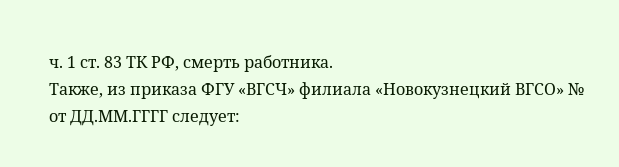ч. 1 ст. 83 ТК РФ, смерть работника.
Также, из приказа ФГУ «ВГСЧ» филиала «Новокузнецкий ВГСО» № от ДД.ММ.ГГГГ следует: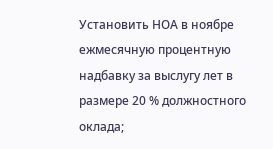Установить НОА в ноябре ежмесячную процентную надбавку за выслугу лет в размере 20 % должностного оклада;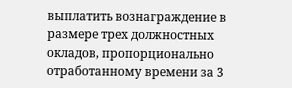выплатить вознаграждение в размере трех должностных окладов, пропорционально отработанному времени за 3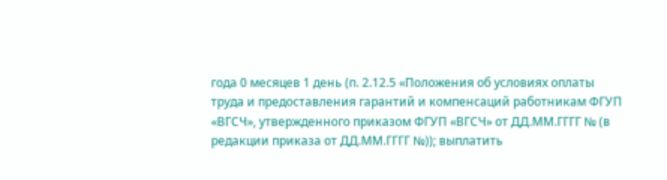года 0 месяцев 1 день (п. 2.12.5 «Положения об условиях оплаты труда и предоставления гарантий и компенсаций работникам ФГУП «ВГСЧ», утвержденного приказом ФГУП «ВГСЧ» от ДД.ММ.ГГГГ № (в редакции приказа от ДД.ММ.ГГГГ №)); выплатить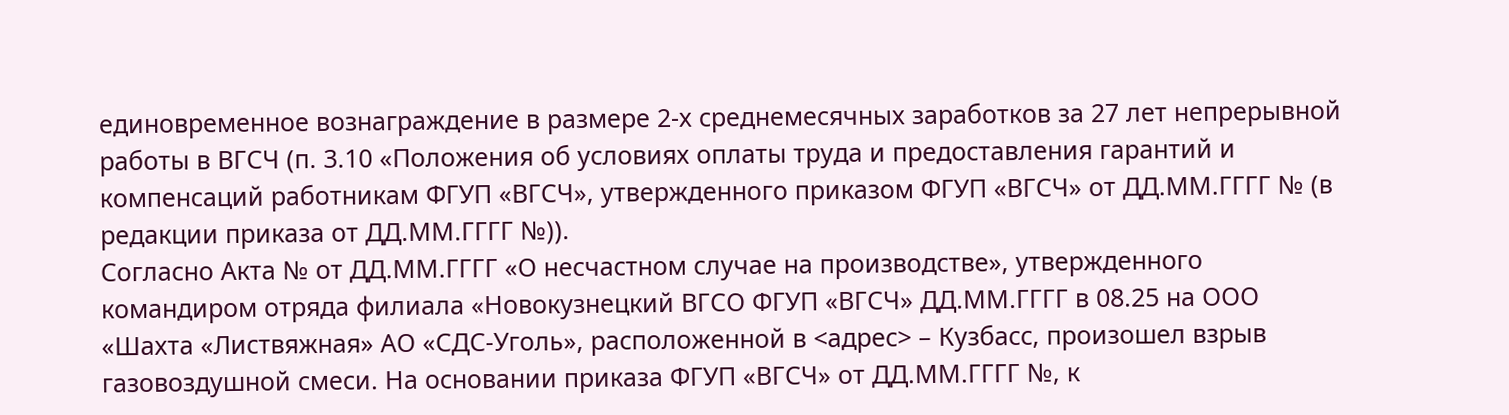единовременное вознаграждение в размере 2-х среднемесячных заработков за 27 лет непрерывной работы в ВГСЧ (п. 3.10 «Положения об условиях оплаты труда и предоставления гарантий и компенсаций работникам ФГУП «ВГСЧ», утвержденного приказом ФГУП «ВГСЧ» от ДД.ММ.ГГГГ № (в редакции приказа от ДД.ММ.ГГГГ №)).
Согласно Акта № от ДД.ММ.ГГГГ «О несчастном случае на производстве», утвержденного командиром отряда филиала «Новокузнецкий ВГСО ФГУП «ВГСЧ» ДД.ММ.ГГГГ в 08.25 на ООО «Шахта «Листвяжная» АО «СДС-Уголь», расположенной в <адрес> – Кузбасс, произошел взрыв газовоздушной смеси. На основании приказа ФГУП «ВГСЧ» от ДД.ММ.ГГГГ №, к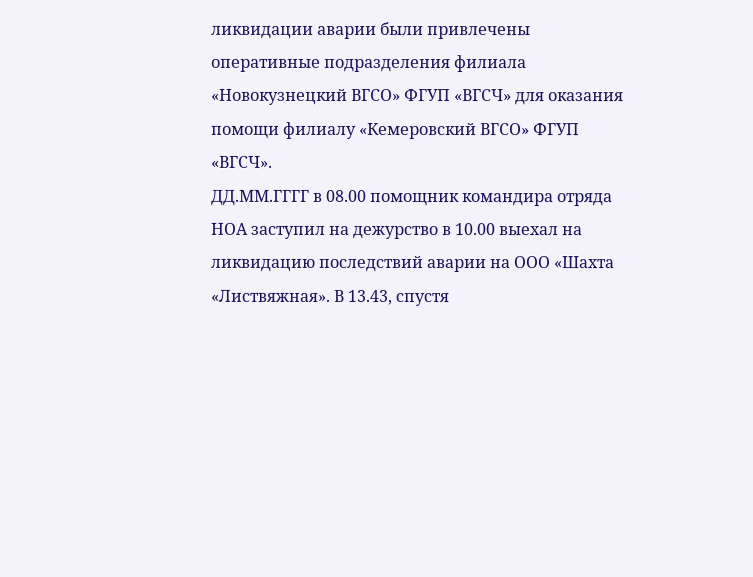ликвидации аварии были привлечены оперативные подразделения филиала «Новокузнецкий ВГСО» ФГУП «ВГСЧ» для оказания помощи филиалу «Кемеровский ВГСО» ФГУП «ВГСЧ».
ДД.ММ.ГГГГ в 08.00 помощник командира отряда НОА заступил на дежурство в 10.00 выехал на ликвидацию последствий аварии на ООО «Шахта «Листвяжная». В 13.43, спустя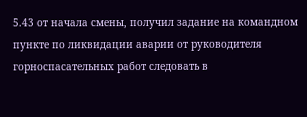5.43 от начала смены, получил задание на командном пункте по ликвидации аварии от руководителя горноспасательных работ следовать в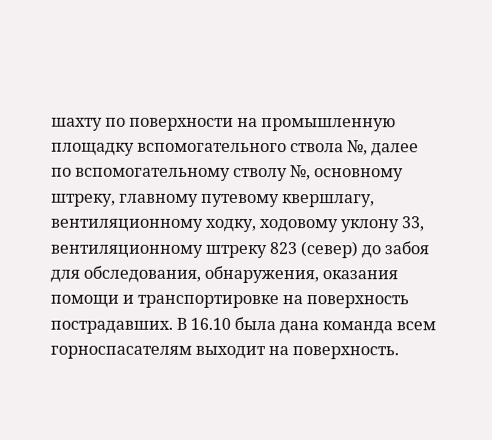шахту по поверхности на промышленную площадку вспомогательного ствола №, далее по вспомогательному стволу №, основному штреку, главному путевому квершлагу, вентиляционному ходку, ходовому уклону 33, вентиляционному штреку 823 (север) до забоя для обследования, обнаружения, оказания помощи и транспортировке на поверхность пострадавших. В 16.10 была дана команда всем горноспасателям выходит на поверхность.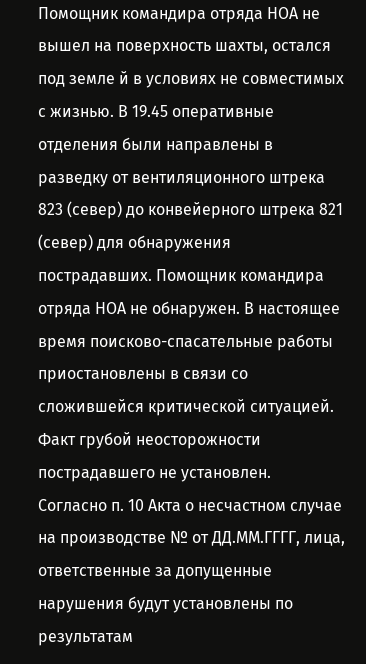Помощник командира отряда НОА не вышел на поверхность шахты, остался под земле й в условиях не совместимых с жизнью. В 19.45 оперативные отделения были направлены в разведку от вентиляционного штрека 823 (север) до конвейерного штрека 821 (север) для обнаружения пострадавших. Помощник командира отряда НОА не обнаружен. В настоящее время поисково-спасательные работы приостановлены в связи со сложившейся критической ситуацией.
Факт грубой неосторожности пострадавшего не установлен.
Согласно п. 10 Акта о несчастном случае на производстве № от ДД.ММ.ГГГГ, лица, ответственные за допущенные нарушения будут установлены по результатам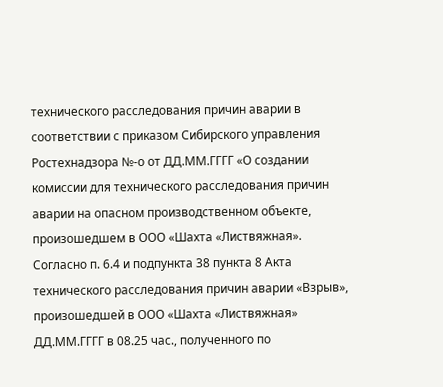технического расследования причин аварии в соответствии с приказом Сибирского управления Ростехнадзора №-о от ДД.ММ.ГГГГ «О создании комиссии для технического расследования причин аварии на опасном производственном объекте, произошедшем в ООО «Шахта «Листвяжная».
Согласно п. 6.4 и подпункта 38 пункта 8 Акта технического расследования причин аварии «Взрыв», произошедшей в ООО «Шахта «Листвяжная» ДД.ММ.ГГГГ в 08.25 час., полученного по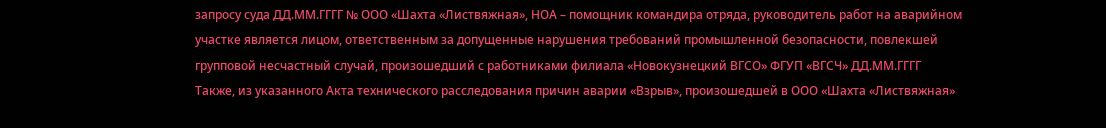запросу суда ДД.ММ.ГГГГ № ООО «Шахта «Листвяжная», НОА – помощник командира отряда, руководитель работ на аварийном участке является лицом, ответственным за допущенные нарушения требований промышленной безопасности, повлекшей групповой несчастный случай, произошедший с работниками филиала «Новокузнецкий ВГСО» ФГУП «ВГСЧ» ДД.ММ.ГГГГ
Также, из указанного Акта технического расследования причин аварии «Взрыв», произошедшей в ООО «Шахта «Листвяжная»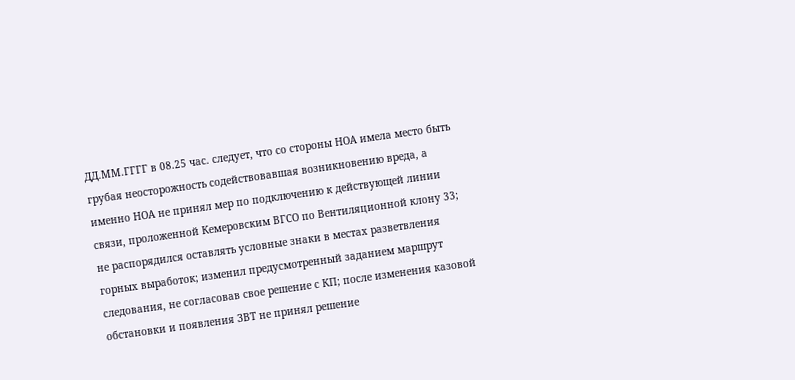ДД.ММ.ГГГГ в 08.25 час. следует, что со стороны НОА имела место быть грубая неосторожность содействовавшая возникновению вреда, а именно НОА не принял мер по подключению к действующей линии связи, проложенной Кемеровским ВГСО по Вентиляционной клону 33; не распорядился оставлять условные знаки в местах разветвления горных выработок; изменил предусмотренный заданием маршрут следования, не согласовав свое решение с КП; после изменения казовой обстановки и появления ЗВТ не принял решение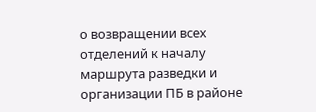о возвращении всех отделений к началу маршрута разведки и организации ПБ в районе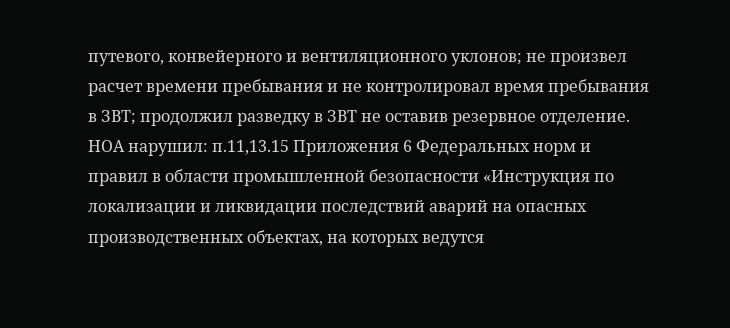путевого, конвейерного и вентиляционного уклонов; не произвел расчет времени пребывания и не контролировал время пребывания в ЗВТ; продолжил разведку в ЗВТ не оставив резервное отделение.
НОА нарушил: п.11,13.15 Приложения 6 Федеральных норм и правил в области промышленной безопасности «Инструкция по локализации и ликвидации последствий аварий на опасных производственных объектах, на которых ведутся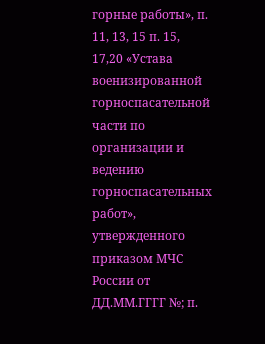горные работы», п. 11, 13, 15 п. 15, 17,20 «Устава военизированной горноспасательной части по организации и ведению горноспасательных работ», утвержденного приказом МЧС России от ДД.ММ.ГГГГ №; п.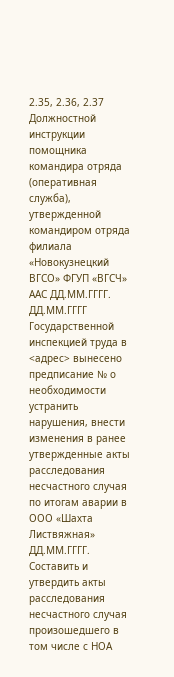2.35, 2.36, 2.37 Должностной инструкции помощника командира отряда (оперативная служба), утвержденной командиром отряда филиала «Новокузнецкий ВГСО» ФГУП «ВГСЧ» ААС ДД.ММ.ГГГГ.
ДД.ММ.ГГГГ Государственной инспекцией труда в <адрес> вынесено предписание № о необходимости устранить нарушения, внести изменения в ранее утвержденные акты расследования несчастного случая по итогам аварии в ООО «Шахта Листвяжная» ДД.ММ.ГГГГ. Составить и утвердить акты расследования несчастного случая произошедшего в том числе с НОА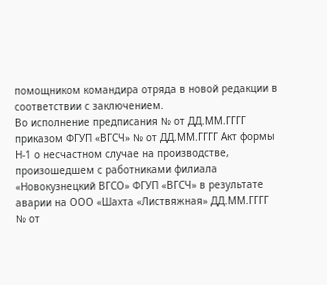помощником командира отряда в новой редакции в соответствии с заключением.
Во исполнение предписания № от ДД.ММ.ГГГГ приказом ФГУП «ВГСЧ» № от ДД.ММ.ГГГГ Акт формы Н-1 о несчастном случае на производстве, произошедшем с работниками филиала «Новокузнецкий ВГСО» ФГУП «ВГСЧ» в результате аварии на ООО «Шахта «Листвяжная» ДД.ММ.ГГГГ № от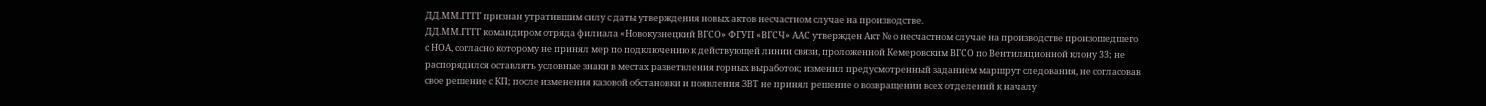ДД.ММ.ГГГГ признан утратившим силу с даты утверждения новых актов несчастном случае на производстве.
ДД.ММ.ГГГГ командиром отряда филиала «Новокузнецкий ВГСО» ФГУП «ВГСЧ» ААС утвержден Акт № о несчастном случае на производстве произошедшего с НОА, согласно которому не принял мер по подключению к действующей линии связи, проложенной Кемеровским ВГСО по Вентиляционной клону 33; не распорядился оставлять условные знаки в местах разветвления горных выработок; изменил предусмотренный заданием маршрут следования, не согласовав свое решение с КП; после изменения казовой обстановки и появления ЗВТ не принял решение о возвращении всех отделений к началу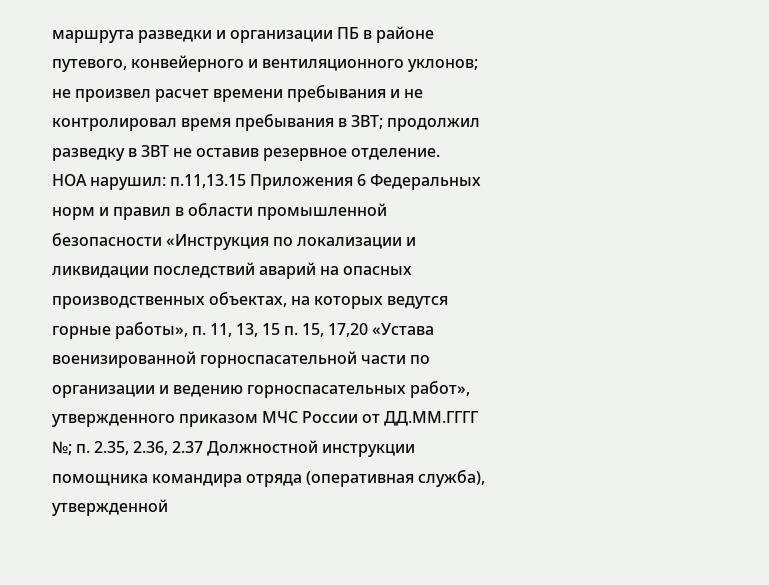маршрута разведки и организации ПБ в районе путевого, конвейерного и вентиляционного уклонов; не произвел расчет времени пребывания и не контролировал время пребывания в ЗВТ; продолжил разведку в ЗВТ не оставив резервное отделение.
НОА нарушил: п.11,13.15 Приложения 6 Федеральных норм и правил в области промышленной безопасности «Инструкция по локализации и ликвидации последствий аварий на опасных производственных объектах, на которых ведутся горные работы», п. 11, 13, 15 п. 15, 17,20 «Устава военизированной горноспасательной части по организации и ведению горноспасательных работ», утвержденного приказом МЧС России от ДД.ММ.ГГГГ №; п. 2.35, 2.36, 2.37 Должностной инструкции помощника командира отряда (оперативная служба), утвержденной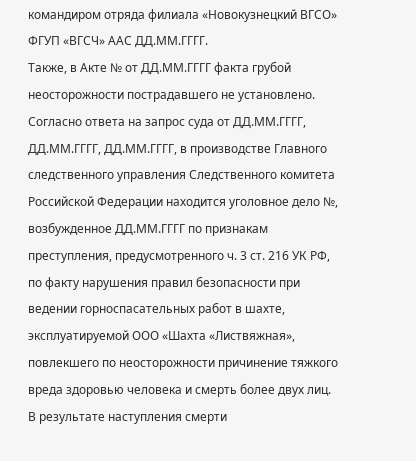командиром отряда филиала «Новокузнецкий ВГСО» ФГУП «ВГСЧ» ААС ДД.ММ.ГГГГ.
Также, в Акте № от ДД.ММ.ГГГГ факта грубой неосторожности пострадавшего не установлено.
Согласно ответа на запрос суда от ДД.ММ.ГГГГ, ДД.ММ.ГГГГ, ДД.ММ.ГГГГ, в производстве Главного следственного управления Следственного комитета Российской Федерации находится уголовное дело №, возбужденное ДД.ММ.ГГГГ по признакам преступления, предусмотренного ч. 3 ст. 216 УК РФ, по факту нарушения правил безопасности при ведении горноспасательных работ в шахте, эксплуатируемой ООО «Шахта «Листвяжная», повлекшего по неосторожности причинение тяжкого вреда здоровью человека и смерть более двух лиц. В результате наступления смерти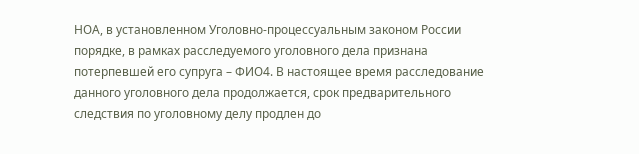НОА, в установленном Уголовно-процессуальным законом России порядке, в рамках расследуемого уголовного дела признана потерпевшей его супруга – ФИО4. В настоящее время расследование данного уголовного дела продолжается, срок предварительного следствия по уголовному делу продлен до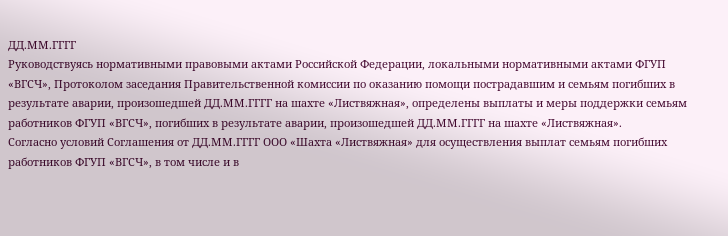ДД.ММ.ГГГГ
Руководствуясь нормативными правовыми актами Российской Федерации, локальными нормативными актами ФГУП «ВГСЧ», Протоколом заседания Правительственной комиссии по оказанию помощи пострадавшим и семьям погибших в результате аварии, произошедшей ДД.ММ.ГГГГ на шахте «Листвяжная», определены выплаты и меры поддержки семьям работников ФГУП «ВГСЧ», погибших в результате аварии, произошедшей ДД.ММ.ГГГГ на шахте «Листвяжная».
Согласно условий Соглашения от ДД.ММ.ГГГГ ООО «Шахта «Листвяжная» для осуществления выплат семьям погибших работников ФГУП «ВГСЧ», в том числе и в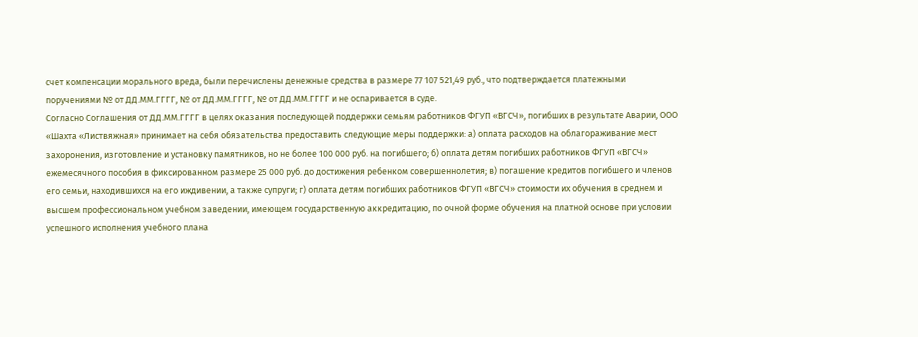счет компенсации морального вреда, были перечислены денежные средства в размере 77 107 521,49 руб., что подтверждается платежными поручениями № от ДД.ММ.ГГГГ, № от ДД.ММ.ГГГГ, № от ДД.ММ.ГГГГ и не оспаривается в суде.
Согласно Соглашения от ДД.ММ.ГГГГ в целях оказания последующей поддержки семьям работников ФГУП «ВГСЧ», погибших в результате Аварии, ООО «Шахта «Листвяжная» принимает на себя обязательства предоставить следующие меры поддержки: а) оплата расходов на облагораживание мест захоронения, изготовление и установку памятников, но не более 100 000 руб. на погибшего; б) оплата детям погибших работников ФГУП «ВГСЧ» ежемесячного пособия в фиксированном размере 25 000 руб. до достижения ребенком совершеннолетия; в) погашение кредитов погибшего и членов его семьи, находившихся на его иждивении, а также супруги; г) оплата детям погибших работников ФГУП «ВГСЧ» стоимости их обучения в среднем и высшем профессиональном учебном заведении, имеющем государственную аккредитацию, по очной форме обучения на платной основе при условии успешного исполнения учебного плана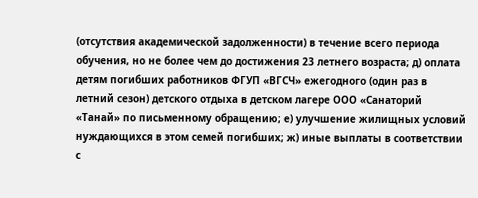(отсутствия академической задолженности) в течение всего периода обучения, но не более чем до достижения 23 летнего возраста; д) оплата детям погибших работников ФГУП «ВГСЧ» ежегодного (один раз в летний сезон) детского отдыха в детском лагере ООО «Санаторий «Танай» по письменному обращению; е) улучшение жилищных условий нуждающихся в этом семей погибших; ж) иные выплаты в соответствии с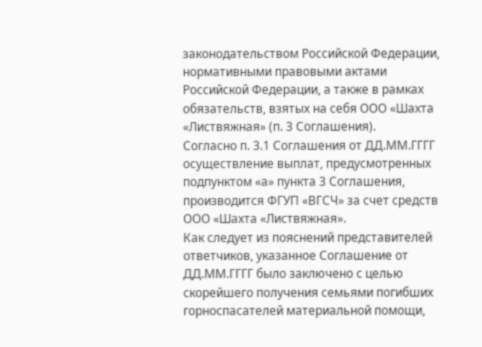законодательством Российской Федерации, нормативными правовыми актами Российской Федерации, а также в рамках обязательств, взятых на себя ООО «Шахта «Листвяжная» (п. 3 Соглашения).
Согласно п. 3.1 Соглашения от ДД.ММ.ГГГГ осуществление выплат, предусмотренных подпунктом «а» пункта 3 Соглашения, производится ФГУП «ВГСЧ» за счет средств ООО «Шахта «Листвяжная».
Как следует из пояснений представителей ответчиков, указанное Соглашение от ДД.ММ.ГГГГ было заключено с целью скорейшего получения семьями погибших горноспасателей материальной помощи,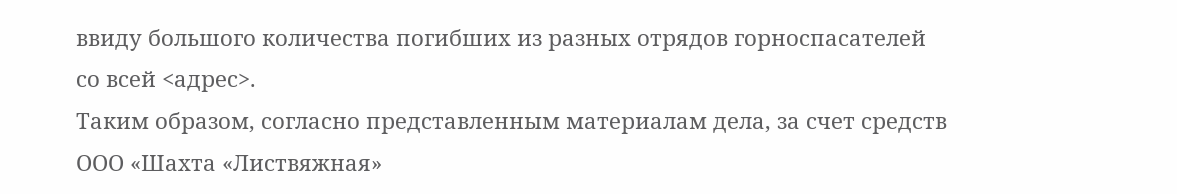ввиду большого количества погибших из разных отрядов горноспасателей со всей <адрес>.
Таким образом, согласно представленным материалам дела, за счет средств ООО «Шахта «Листвяжная»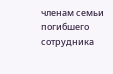членам семьи погибшего сотрудника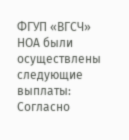ФГУП «ВГСЧ» НОА были осуществлены следующие выплаты:
Согласно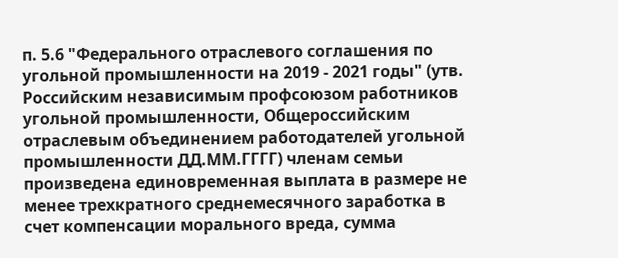п. 5.6 "Федерального отраслевого соглашения по угольной промышленности на 2019 - 2021 годы" (утв. Российским независимым профсоюзом работников угольной промышленности, Общероссийским отраслевым объединением работодателей угольной промышленности ДД.ММ.ГГГГ) членам семьи произведена единовременная выплата в размере не менее трехкратного среднемесячного заработка в счет компенсации морального вреда, сумма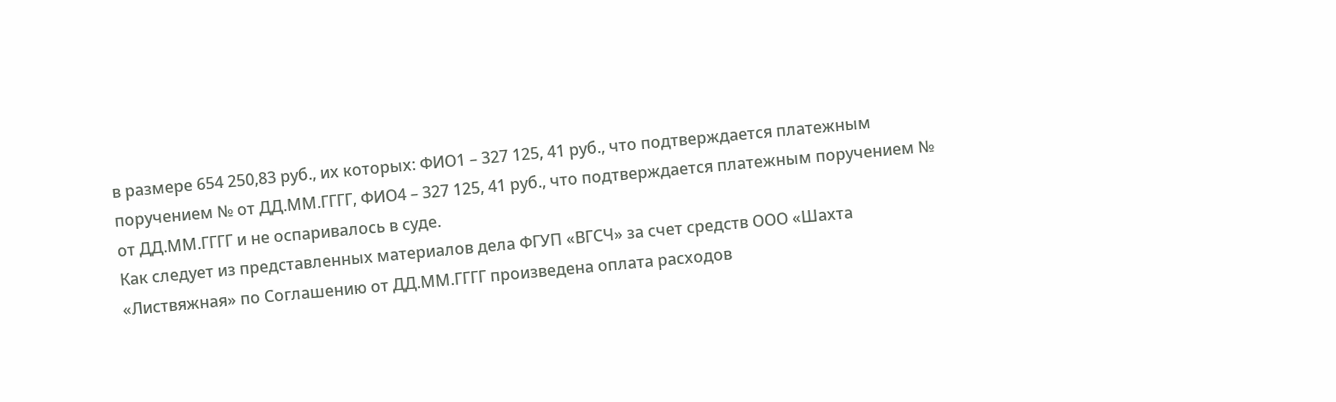в размере 654 250,83 руб., их которых: ФИО1 – 327 125, 41 руб., что подтверждается платежным поручением № от ДД.ММ.ГГГГ, ФИО4 – 327 125, 41 руб., что подтверждается платежным поручением № от ДД.ММ.ГГГГ и не оспаривалось в суде.
Как следует из представленных материалов дела ФГУП «ВГСЧ» за счет средств ООО «Шахта «Листвяжная» по Соглашению от ДД.ММ.ГГГГ произведена оплата расходов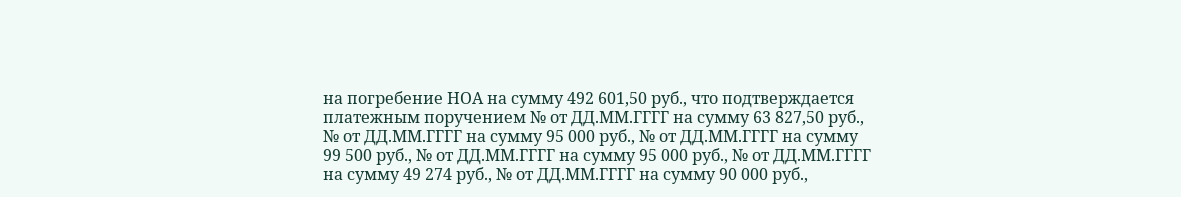на погребение НОА на сумму 492 601,50 руб., что подтверждается платежным поручением № от ДД.ММ.ГГГГ на сумму 63 827,50 руб., № от ДД.ММ.ГГГГ на сумму 95 000 руб., № от ДД.ММ.ГГГГ на сумму 99 500 руб., № от ДД.ММ.ГГГГ на сумму 95 000 руб., № от ДД.ММ.ГГГГ на сумму 49 274 руб., № от ДД.ММ.ГГГГ на сумму 90 000 руб.,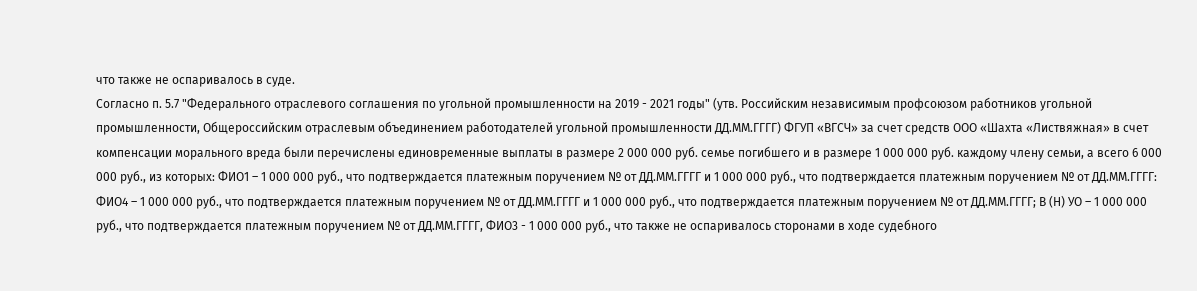что также не оспаривалось в суде.
Согласно п. 5.7 "Федерального отраслевого соглашения по угольной промышленности на 2019 - 2021 годы" (утв. Российским независимым профсоюзом работников угольной промышленности, Общероссийским отраслевым объединением работодателей угольной промышленности ДД.ММ.ГГГГ) ФГУП «ВГСЧ» за счет средств ООО «Шахта «Листвяжная» в счет компенсации морального вреда были перечислены единовременные выплаты в размере 2 000 000 руб. семье погибшего и в размере 1 000 000 руб. каждому члену семьи, а всего 6 000 000 руб., из которых: ФИО1 – 1 000 000 руб., что подтверждается платежным поручением № от ДД.ММ.ГГГГ и 1 000 000 руб., что подтверждается платежным поручением № от ДД.ММ.ГГГГ: ФИО4 – 1 000 000 руб., что подтверждается платежным поручением № от ДД.ММ.ГГГГ и 1 000 000 руб., что подтверждается платежным поручением № от ДД.ММ.ГГГГ; В (Н) УО – 1 000 000 руб., что подтверждается платежным поручением № от ДД.ММ.ГГГГ, ФИО3 - 1 000 000 руб., что также не оспаривалось сторонами в ходе судебного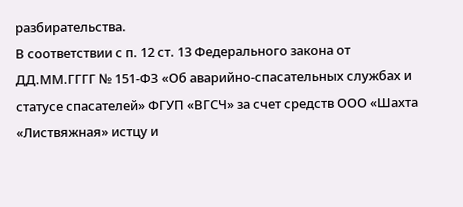разбирательства.
В соответствии с п. 12 ст. 13 Федерального закона от ДД.ММ.ГГГГ № 151-ФЗ «Об аварийно-спасательных службах и статусе спасателей» ФГУП «ВГСЧ» за счет средств ООО «Шахта «Листвяжная» истцу и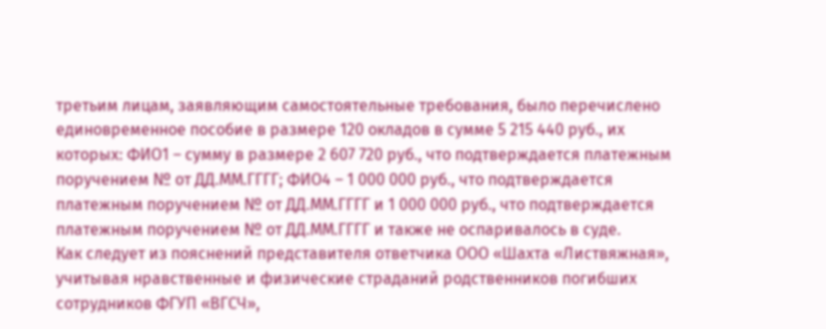третьим лицам, заявляющим самостоятельные требования, было перечислено единовременное пособие в размере 120 окладов в сумме 5 215 440 руб., их которых: ФИО1 – сумму в размере 2 607 720 руб., что подтверждается платежным поручением № от ДД.ММ.ГГГГ; ФИО4 – 1 000 000 руб., что подтверждается платежным поручением № от ДД.ММ.ГГГГ и 1 000 000 руб., что подтверждается платежным поручением № от ДД.ММ.ГГГГ и также не оспаривалось в суде.
Как следует из пояснений представителя ответчика ООО «Шахта «Листвяжная», учитывая нравственные и физические страданий родственников погибших сотрудников ФГУП «ВГСЧ»,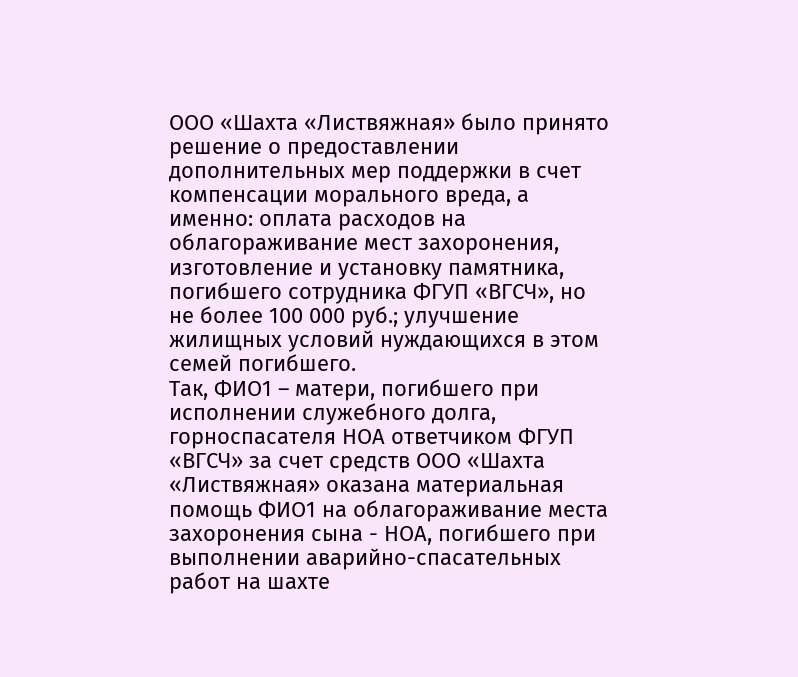ООО «Шахта «Листвяжная» было принято решение о предоставлении дополнительных мер поддержки в счет компенсации морального вреда, а именно: оплата расходов на облагораживание мест захоронения, изготовление и установку памятника, погибшего сотрудника ФГУП «ВГСЧ», но не более 100 000 руб.; улучшение жилищных условий нуждающихся в этом семей погибшего.
Так, ФИО1 – матери, погибшего при исполнении служебного долга, горноспасателя НОА ответчиком ФГУП «ВГСЧ» за счет средств ООО «Шахта «Листвяжная» оказана материальная помощь ФИО1 на облагораживание места захоронения сына - НОА, погибшего при выполнении аварийно-спасательных работ на шахте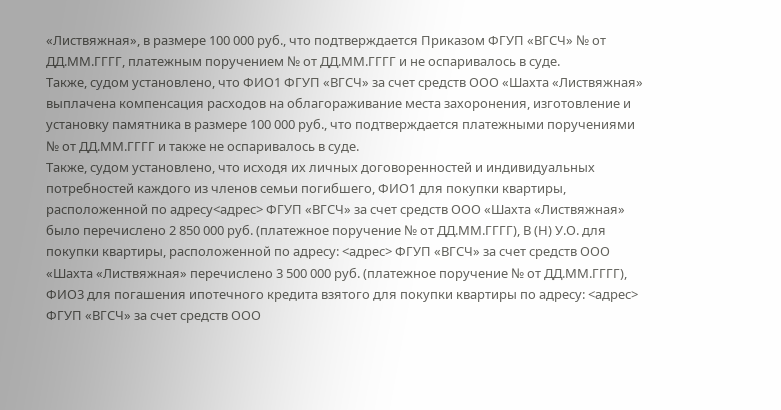«Листвяжная», в размере 100 000 руб., что подтверждается Приказом ФГУП «ВГСЧ» № от ДД.ММ.ГГГГ, платежным поручением № от ДД.ММ.ГГГГ и не оспаривалось в суде.
Также, судом установлено, что ФИО1 ФГУП «ВГСЧ» за счет средств ООО «Шахта «Листвяжная» выплачена компенсация расходов на облагораживание места захоронения, изготовление и установку памятника в размере 100 000 руб., что подтверждается платежными поручениями № от ДД.ММ.ГГГГ и также не оспаривалось в суде.
Также, судом установлено, что исходя их личных договоренностей и индивидуальных потребностей каждого из членов семьи погибшего, ФИО1 для покупки квартиры, расположенной по адресу<адрес> ФГУП «ВГСЧ» за счет средств ООО «Шахта «Листвяжная» было перечислено 2 850 000 руб. (платежное поручение № от ДД.ММ.ГГГГ), В (Н) У.О. для покупки квартиры, расположенной по адресу: <адрес> ФГУП «ВГСЧ» за счет средств ООО «Шахта «Листвяжная» перечислено 3 500 000 руб. (платежное поручение № от ДД.ММ.ГГГГ), ФИО3 для погашения ипотечного кредита взятого для покупки квартиры по адресу: <адрес> ФГУП «ВГСЧ» за счет средств ООО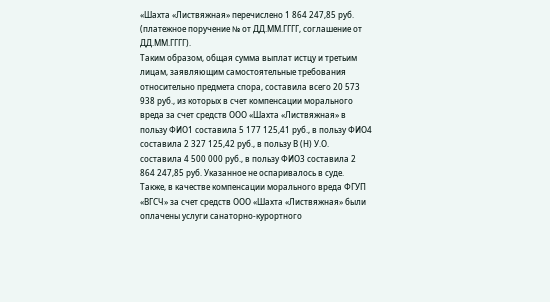«Шахта «Листвяжная» перечислено 1 864 247,85 руб. (платежное поручение № от ДД.ММ.ГГГГ, соглашение от ДД.ММ.ГГГГ).
Таким образом, общая сумма выплат истцу и третьим лицам, заявляющим самостоятельные требования относительно предмета спора, составила всего 20 573 938 руб., из которых в счет компенсации морального вреда за счет средств ООО «Шахта «Листвяжная» в пользу ФИО1 составила 5 177 125,41 руб., в пользу ФИО4 составила 2 327 125,42 руб., в пользу В (Н) У.О. составила 4 500 000 руб., в пользу ФИО3 составила 2 864 247,85 руб. Указанное не оспаривалось в суде.
Также, в качестве компенсации морального вреда ФГУП «ВГСЧ» за счет средств ООО «Шахта «Листвяжная» были оплачены услуги санаторно-курортного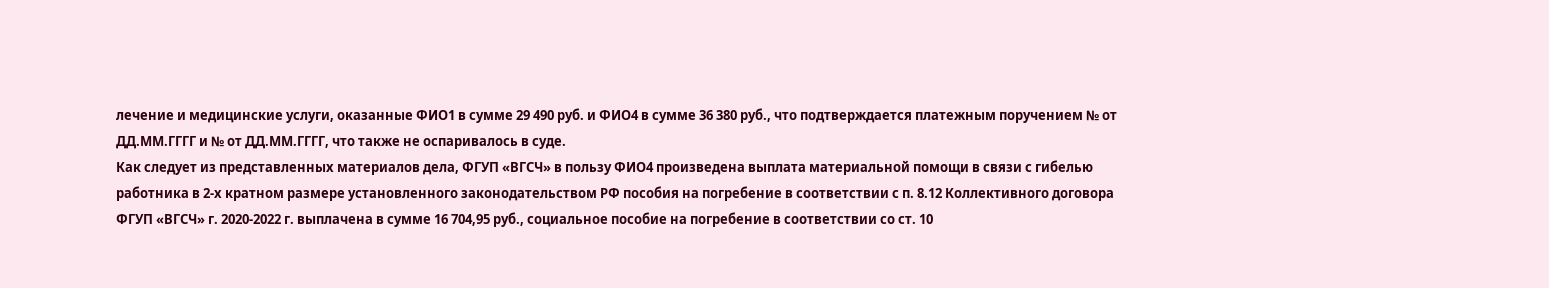лечение и медицинские услуги, оказанные ФИО1 в сумме 29 490 руб. и ФИО4 в сумме 36 380 руб., что подтверждается платежным поручением № от ДД.ММ.ГГГГ и № от ДД.ММ.ГГГГ, что также не оспаривалось в суде.
Как следует из представленных материалов дела, ФГУП «ВГСЧ» в пользу ФИО4 произведена выплата материальной помощи в связи с гибелью работника в 2-х кратном размере установленного законодательством РФ пособия на погребение в соответствии с п. 8.12 Коллективного договора ФГУП «ВГСЧ» г. 2020-2022 г. выплачена в сумме 16 704,95 руб., социальное пособие на погребение в соответствии со ст. 10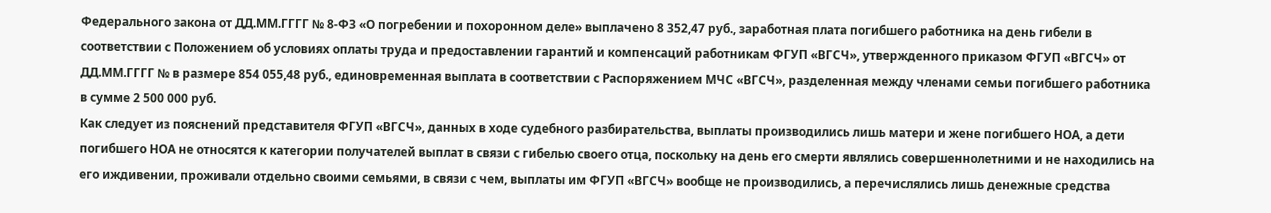Федерального закона от ДД.ММ.ГГГГ № 8-ФЗ «О погребении и похоронном деле» выплачено 8 352,47 руб., заработная плата погибшего работника на день гибели в соответствии с Положением об условиях оплаты труда и предоставлении гарантий и компенсаций работникам ФГУП «ВГСЧ», утвержденного приказом ФГУП «ВГСЧ» от ДД.ММ.ГГГГ № в размере 854 055,48 руб., единовременная выплата в соответствии с Распоряжением МЧС «ВГСЧ», разделенная между членами семьи погибшего работника в сумме 2 500 000 руб.
Как следует из пояснений представителя ФГУП «ВГСЧ», данных в ходе судебного разбирательства, выплаты производились лишь матери и жене погибшего НОА, а дети погибшего НОА не относятся к категории получателей выплат в связи с гибелью своего отца, поскольку на день его смерти являлись совершеннолетними и не находились на его иждивении, проживали отдельно своими семьями, в связи с чем, выплаты им ФГУП «ВГСЧ» вообще не производились, а перечислялись лишь денежные средства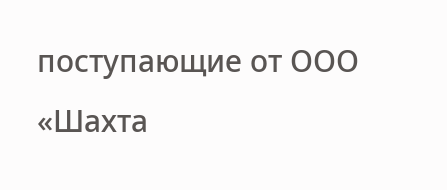поступающие от ООО «Шахта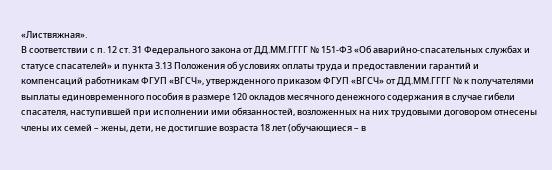«Листвяжная».
В соответствии с п. 12 ст. 31 Федерального закона от ДД.ММ.ГГГГ № 151-ФЗ «Об аварийно-спасательных службах и статусе спасателей» и пункта 3.13 Положения об условиях оплаты труда и предоставлении гарантий и компенсаций работникам ФГУП «ВГСЧ», утвержденного приказом ФГУП «ВГСЧ» от ДД.ММ.ГГГГ № к получателями выплаты единовременного пособия в размере 120 окладов месячного денежного содержания в случае гибели спасателя, наступившей при исполнении ими обязанностей, возложенных на них трудовыми договором отнесены члены их семей – жены, дети, не достигшие возраста 18 лет (обучающиеся – в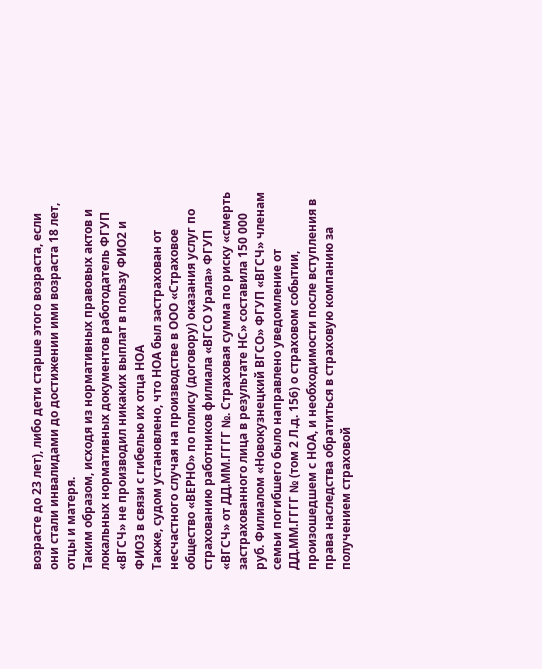возрасте до 23 лет), либо дети старше этого возраста, если они стали инвалидами до достижении ими возраста 18 лет, отцы и матеря.
Таким образом, исходя из нормативных правовых актов и локальных нормативных документов работодатель ФГУП «ВГСЧ» не производил никаких выплат в пользу ФИО2 и ФИО3 в связи с гибелью их отца НОА
Также, судом установлено, что НОА был застрахован от несчастного случая на производстве в ООО «Страховое общество «ВЕРНО» по полису (договору) оказания услуг по страхованию работников филиала «ВГСО Урала» ФГУП «ВГСЧ» от ДД.ММ.ГГГГ №. Страховая сумма по риску «смерть застрахованного лица в результате НС» составила 150 000 руб. Филиалом «Новокузнецкий ВГСО» ФГУП «ВГСЧ» членам семьи погибшего было направлено уведомление от ДД.ММ.ГГГГ № (том 2 Л.д. 156) о страховом событии, произошедшем с НОА, и необходимости после вступления в права наследства обратиться в страховую компанию за получением страховой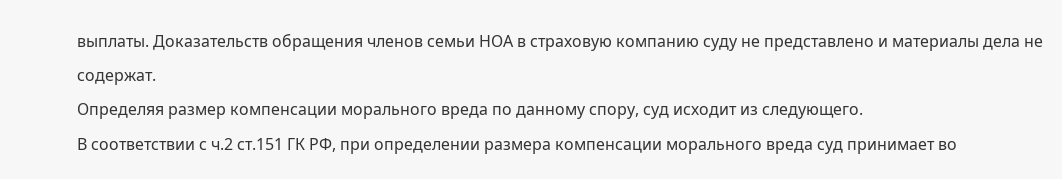выплаты. Доказательств обращения членов семьи НОА в страховую компанию суду не представлено и материалы дела не содержат.
Определяя размер компенсации морального вреда по данному спору, суд исходит из следующего.
В соответствии с ч.2 ст.151 ГК РФ, при определении размера компенсации морального вреда суд принимает во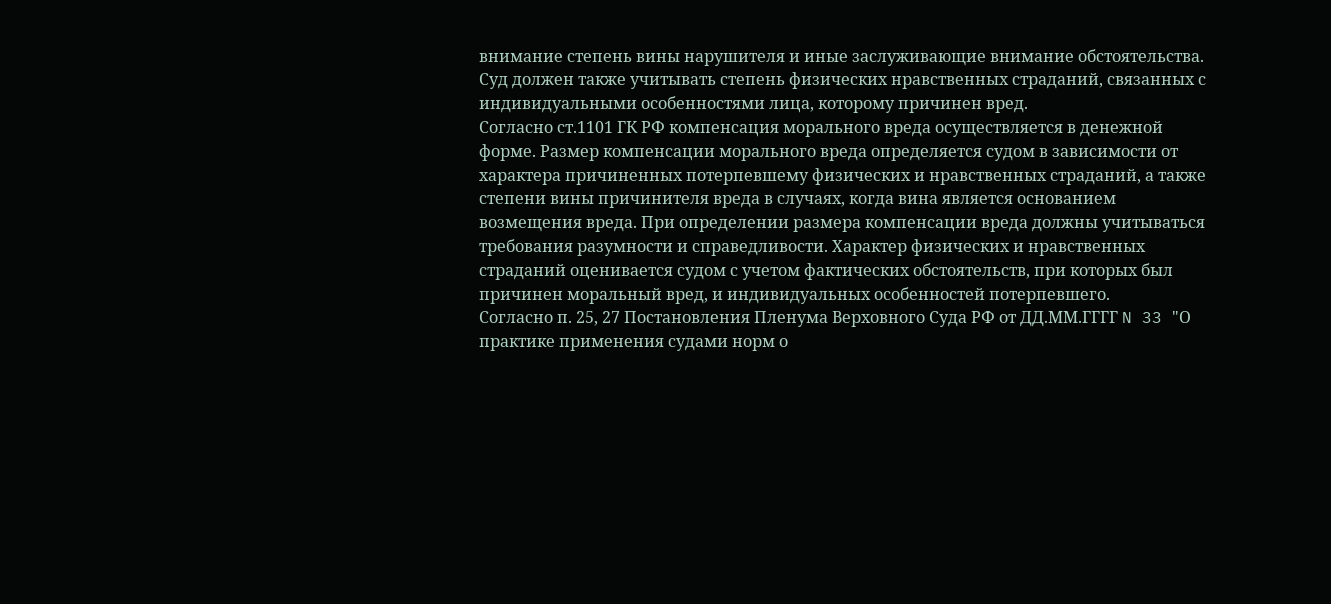внимание степень вины нарушителя и иные заслуживающие внимание обстоятельства. Суд должен также учитывать степень физических нравственных страданий, связанных с индивидуальными особенностями лица, которому причинен вред.
Согласно ст.1101 ГК РФ компенсация морального вреда осуществляется в денежной форме. Размер компенсации морального вреда определяется судом в зависимости от характера причиненных потерпевшему физических и нравственных страданий, а также степени вины причинителя вреда в случаях, когда вина является основанием возмещения вреда. При определении размера компенсации вреда должны учитываться требования разумности и справедливости. Характер физических и нравственных страданий оценивается судом с учетом фактических обстоятельств, при которых был причинен моральный вред, и индивидуальных особенностей потерпевшего.
Согласно п. 25, 27 Постановления Пленума Верховного Суда РФ от ДД.ММ.ГГГГ N 33 "О практике применения судами норм о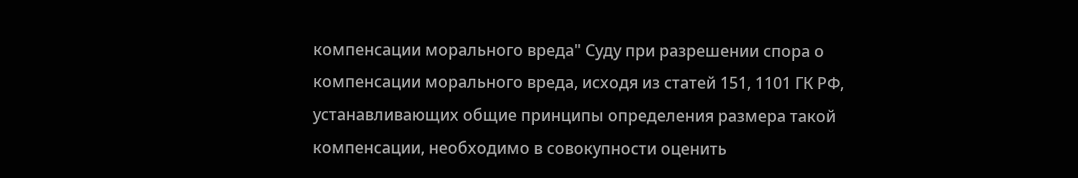компенсации морального вреда" Суду при разрешении спора о компенсации морального вреда, исходя из статей 151, 1101 ГК РФ, устанавливающих общие принципы определения размера такой компенсации, необходимо в совокупности оценить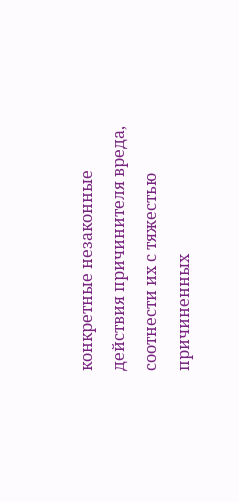конкретные незаконные действия причинителя вреда, соотнести их с тяжестью причиненных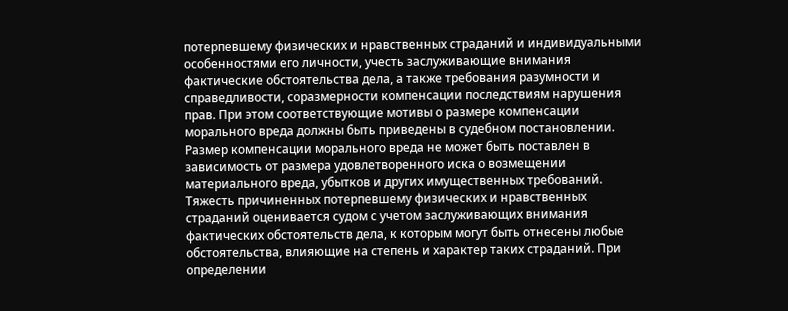потерпевшему физических и нравственных страданий и индивидуальными особенностями его личности, учесть заслуживающие внимания фактические обстоятельства дела, а также требования разумности и справедливости, соразмерности компенсации последствиям нарушения прав. При этом соответствующие мотивы о размере компенсации морального вреда должны быть приведены в судебном постановлении.
Размер компенсации морального вреда не может быть поставлен в зависимость от размера удовлетворенного иска о возмещении материального вреда, убытков и других имущественных требований.
Тяжесть причиненных потерпевшему физических и нравственных страданий оценивается судом с учетом заслуживающих внимания фактических обстоятельств дела, к которым могут быть отнесены любые обстоятельства, влияющие на степень и характер таких страданий. При определении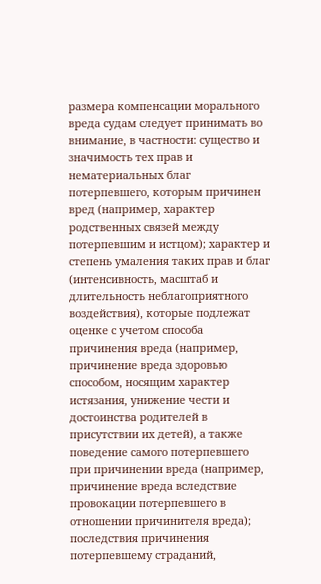размера компенсации морального вреда судам следует принимать во внимание, в частности: существо и значимость тех прав и нематериальных благ потерпевшего, которым причинен вред (например, характер родственных связей между потерпевшим и истцом); характер и степень умаления таких прав и благ (интенсивность, масштаб и длительность неблагоприятного воздействия), которые подлежат оценке с учетом способа причинения вреда (например, причинение вреда здоровью способом, носящим характер истязания, унижение чести и достоинства родителей в присутствии их детей), а также поведение самого потерпевшего при причинении вреда (например, причинение вреда вследствие провокации потерпевшего в отношении причинителя вреда); последствия причинения потерпевшему страданий,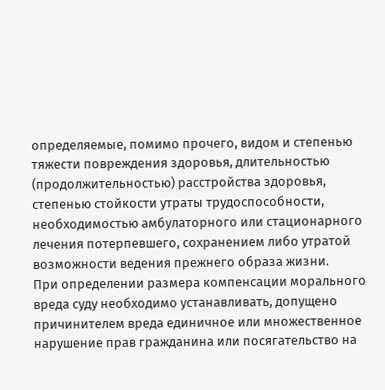определяемые, помимо прочего, видом и степенью тяжести повреждения здоровья, длительностью (продолжительностью) расстройства здоровья, степенью стойкости утраты трудоспособности, необходимостью амбулаторного или стационарного лечения потерпевшего, сохранением либо утратой возможности ведения прежнего образа жизни.
При определении размера компенсации морального вреда суду необходимо устанавливать, допущено причинителем вреда единичное или множественное нарушение прав гражданина или посягательство на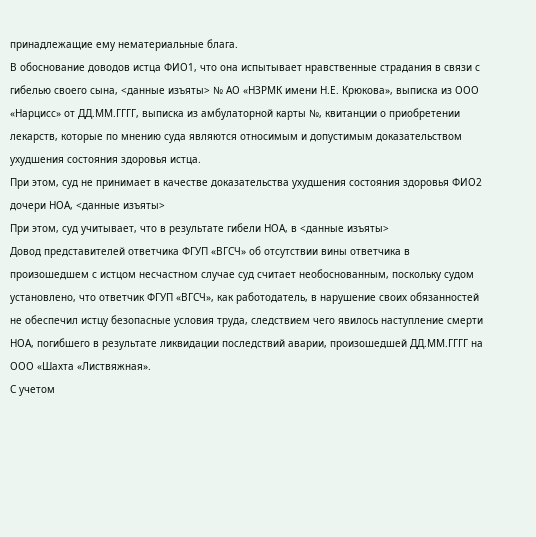принадлежащие ему нематериальные блага.
В обоснование доводов истца ФИО1, что она испытывает нравственные страдания в связи с гибелью своего сына, <данные изъяты> № АО «НЗРМК имени Н.Е. Крюкова», выписка из ООО «Нарцисс» от ДД.ММ.ГГГГ, выписка из амбулаторной карты №, квитанции о приобретении лекарств, которые по мнению суда являются относимым и допустимым доказательством ухудшения состояния здоровья истца.
При этом, суд не принимает в качестве доказательства ухудшения состояния здоровья ФИО2 дочери НОА, <данные изъяты>
При этом, суд учитывает, что в результате гибели НОА, в <данные изъяты>
Довод представителей ответчика ФГУП «ВГСЧ» об отсутствии вины ответчика в произошедшем с истцом несчастном случае суд считает необоснованным, поскольку судом установлено, что ответчик ФГУП «ВГСЧ», как работодатель, в нарушение своих обязанностей не обеспечил истцу безопасные условия труда, следствием чего явилось наступление смерти НОА, погибшего в результате ликвидации последствий аварии, произошедшей ДД.ММ.ГГГГ на ООО «Шахта «Листвяжная».
С учетом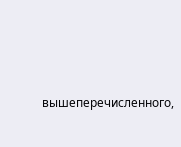вышеперечисленного,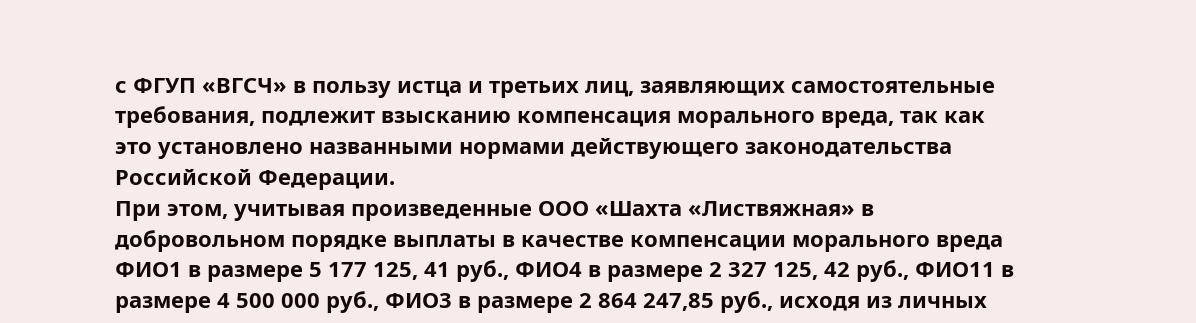с ФГУП «ВГСЧ» в пользу истца и третьих лиц, заявляющих самостоятельные требования, подлежит взысканию компенсация морального вреда, так как это установлено названными нормами действующего законодательства Российской Федерации.
При этом, учитывая произведенные ООО «Шахта «Листвяжная» в добровольном порядке выплаты в качестве компенсации морального вреда ФИО1 в размере 5 177 125, 41 руб., ФИО4 в размере 2 327 125, 42 руб., ФИО11 в размере 4 500 000 руб., ФИО3 в размере 2 864 247,85 руб., исходя из личных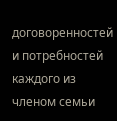договоренностей и потребностей каждого из членом семьи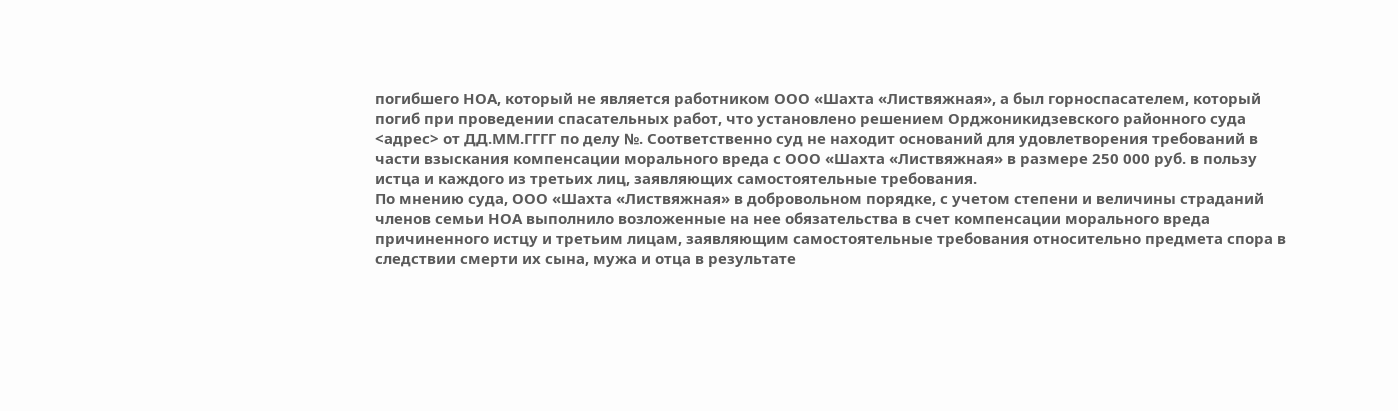погибшего НОА, который не является работником ООО «Шахта «Листвяжная», а был горноспасателем, который погиб при проведении спасательных работ, что установлено решением Орджоникидзевского районного суда <адрес> от ДД.ММ.ГГГГ по делу №. Соответственно суд не находит оснований для удовлетворения требований в части взыскания компенсации морального вреда с ООО «Шахта «Листвяжная» в размере 250 000 руб. в пользу истца и каждого из третьих лиц, заявляющих самостоятельные требования.
По мнению суда, ООО «Шахта «Листвяжная» в добровольном порядке, с учетом степени и величины страданий членов семьи НОА выполнило возложенные на нее обязательства в счет компенсации морального вреда причиненного истцу и третьим лицам, заявляющим самостоятельные требования относительно предмета спора в следствии смерти их сына, мужа и отца в результате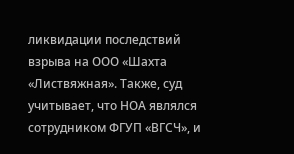ликвидации последствий взрыва на ООО «Шахта «Листвяжная». Также, суд учитывает, что НОА являлся сотрудником ФГУП «ВГСЧ», и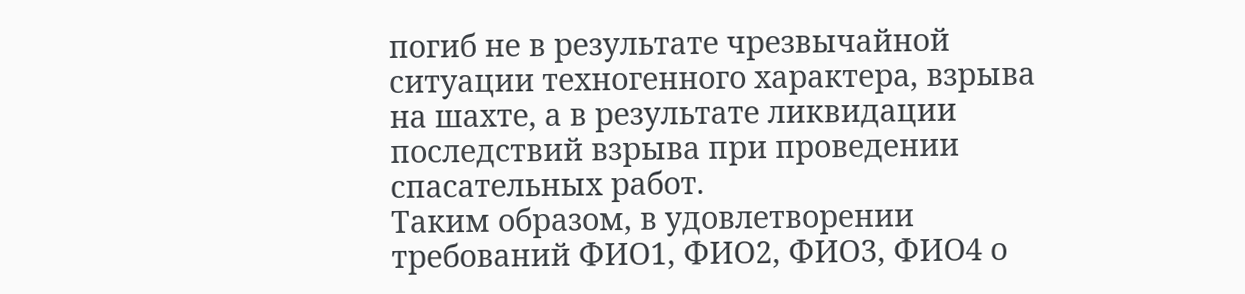погиб не в результате чрезвычайной ситуации техногенного характера, взрыва на шахте, а в результате ликвидации последствий взрыва при проведении спасательных работ.
Таким образом, в удовлетворении требований ФИО1, ФИО2, ФИО3, ФИО4 о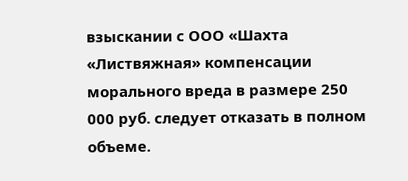взыскании с ООО «Шахта «Листвяжная» компенсации морального вреда в размере 250 000 руб. следует отказать в полном объеме.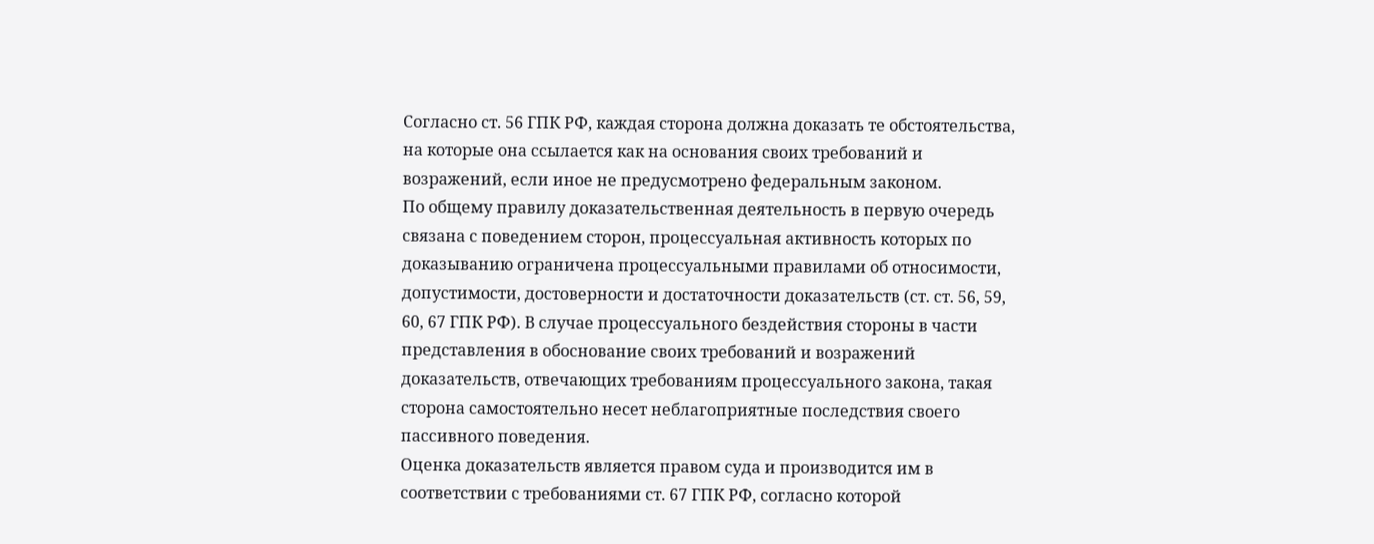Согласно ст. 56 ГПК РФ, каждая сторона должна доказать те обстоятельства, на которые она ссылается как на основания своих требований и возражений, если иное не предусмотрено федеральным законом.
По общему правилу доказательственная деятельность в первую очередь связана с поведением сторон, процессуальная активность которых по доказыванию ограничена процессуальными правилами об относимости, допустимости, достоверности и достаточности доказательств (ст. ст. 56, 59, 60, 67 ГПК РФ). В случае процессуального бездействия стороны в части представления в обоснование своих требований и возражений доказательств, отвечающих требованиям процессуального закона, такая сторона самостоятельно несет неблагоприятные последствия своего пассивного поведения.
Оценка доказательств является правом суда и производится им в соответствии с требованиями ст. 67 ГПК РФ, согласно которой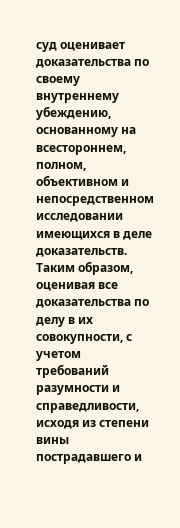суд оценивает доказательства по своему внутреннему убеждению, основанному на всестороннем, полном, объективном и непосредственном исследовании имеющихся в деле доказательств.
Таким образом, оценивая все доказательства по делу в их совокупности, с учетом требований разумности и справедливости, исходя из степени вины пострадавшего и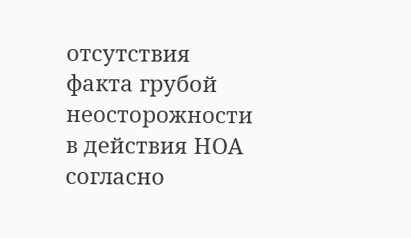отсутствия факта грубой неосторожности в действия НОА согласно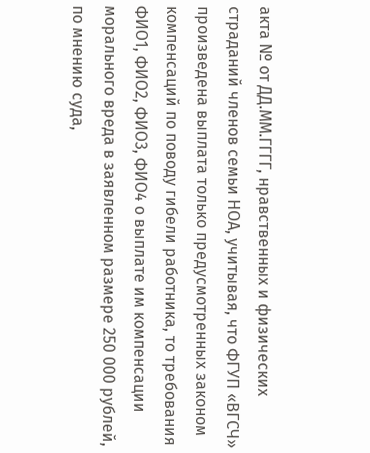акта № от ДД.ММ.ГГГГ, нравственных и физических страданий членов семьи НОА, учитывая, что ФГУП «ВГСЧ» произведена выплата только предусмотренных законом компенсаций по поводу гибели работника, то требования ФИО1, ФИО2, ФИО3, ФИО4 о выплате им компенсации морального вреда в заявленном размере 250 000 рублей, по мнению суда,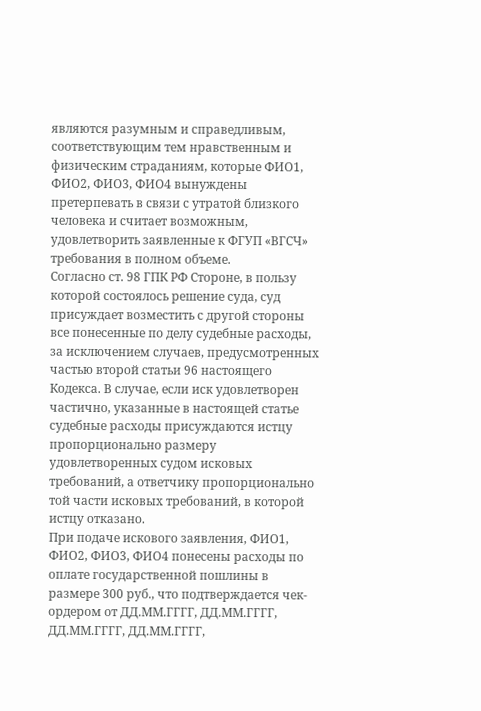являются разумным и справедливым, соответствующим тем нравственным и физическим страданиям, которые ФИО1, ФИО2, ФИО3, ФИО4 вынуждены претерпевать в связи с утратой близкого человека и считает возможным, удовлетворить заявленные к ФГУП «ВГСЧ» требования в полном объеме.
Согласно ст. 98 ГПК РФ Стороне, в пользу которой состоялось решение суда, суд присуждает возместить с другой стороны все понесенные по делу судебные расходы, за исключением случаев, предусмотренных частью второй статьи 96 настоящего Кодекса. В случае, если иск удовлетворен частично, указанные в настоящей статье судебные расходы присуждаются истцу пропорционально размеру удовлетворенных судом исковых требований, а ответчику пропорционально той части исковых требований, в которой истцу отказано.
При подаче искового заявления, ФИО1, ФИО2, ФИО3, ФИО4 понесены расходы по оплате государственной пошлины в размере 300 руб., что подтверждается чек-ордером от ДД.ММ.ГГГГ, ДД.ММ.ГГГГ, ДД.ММ.ГГГГ, ДД.ММ.ГГГГ,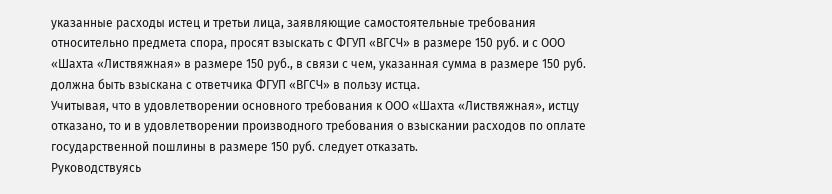указанные расходы истец и третьи лица, заявляющие самостоятельные требования относительно предмета спора, просят взыскать с ФГУП «ВГСЧ» в размере 150 руб. и с ООО «Шахта «Листвяжная» в размере 150 руб., в связи с чем, указанная сумма в размере 150 руб. должна быть взыскана с ответчика ФГУП «ВГСЧ» в пользу истца.
Учитывая, что в удовлетворении основного требования к ООО «Шахта «Листвяжная», истцу отказано, то и в удовлетворении производного требования о взыскании расходов по оплате государственной пошлины в размере 150 руб. следует отказать.
Руководствуясь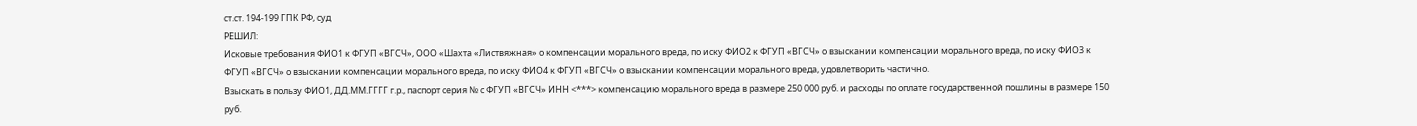ст.ст. 194-199 ГПК РФ, суд
РЕШИЛ:
Исковые требования ФИО1 к ФГУП «ВГСЧ», ООО «Шахта «Листвяжная» о компенсации морального вреда, по иску ФИО2 к ФГУП «ВГСЧ» о взыскании компенсации морального вреда, по иску ФИО3 к ФГУП «ВГСЧ» о взыскании компенсации морального вреда, по иску ФИО4 к ФГУП «ВГСЧ» о взыскании компенсации морального вреда, удовлетворить частично.
Взыскать в пользу ФИО1, ДД.ММ.ГГГГ г.р., паспорт серия № с ФГУП «ВГСЧ» ИНН <***> компенсацию морального вреда в размере 250 000 руб. и расходы по оплате государственной пошлины в размере 150 руб.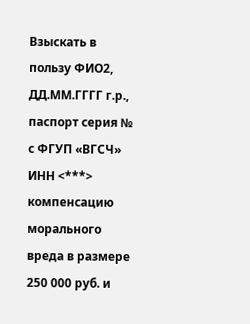Взыскать в пользу ФИО2, ДД.ММ.ГГГГ г.р., паспорт серия № с ФГУП «ВГСЧ» ИНН <***> компенсацию морального вреда в размере 250 000 руб. и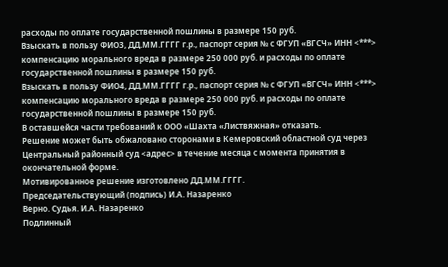расходы по оплате государственной пошлины в размере 150 руб.
Взыскать в пользу ФИО3, ДД.ММ.ГГГГ г.р., паспорт серия № с ФГУП «ВГСЧ» ИНН <***> компенсацию морального вреда в размере 250 000 руб. и расходы по оплате государственной пошлины в размере 150 руб.
Взыскать в пользу ФИО4, ДД.ММ.ГГГГ г.р., паспорт серия № с ФГУП «ВГСЧ» ИНН <***> компенсацию морального вреда в размере 250 000 руб. и расходы по оплате государственной пошлины в размере 150 руб.
В оставшейся части требований к ООО «Шахта «Листвяжная» отказать.
Решение может быть обжаловано сторонами в Кемеровский областной суд через Центральный районный суд <адрес> в течение месяца с момента принятия в окончательной форме.
Мотивированное решение изготовлено ДД.ММ.ГГГГ.
Председательствующий (подпись) И.А. Назаренко
Верно. Судья. И.А. Назаренко
Подлинный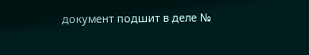документ подшит в деле №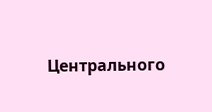Центрального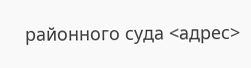районного суда <адрес>